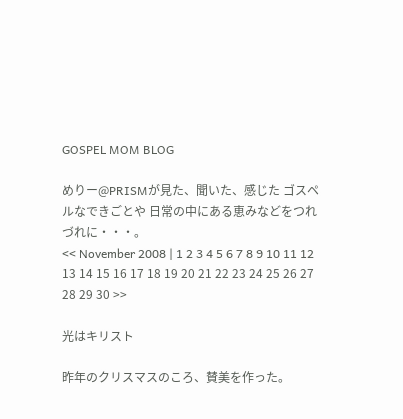GOSPEL MOM BLOG

めりー@PRISMが見た、聞いた、感じた ゴスペルなできごとや 日常の中にある恵みなどをつれづれに・・・。
<< November 2008 | 1 2 3 4 5 6 7 8 9 10 11 12 13 14 15 16 17 18 19 20 21 22 23 24 25 26 27 28 29 30 >>

光はキリスト

昨年のクリスマスのころ、賛美を作った。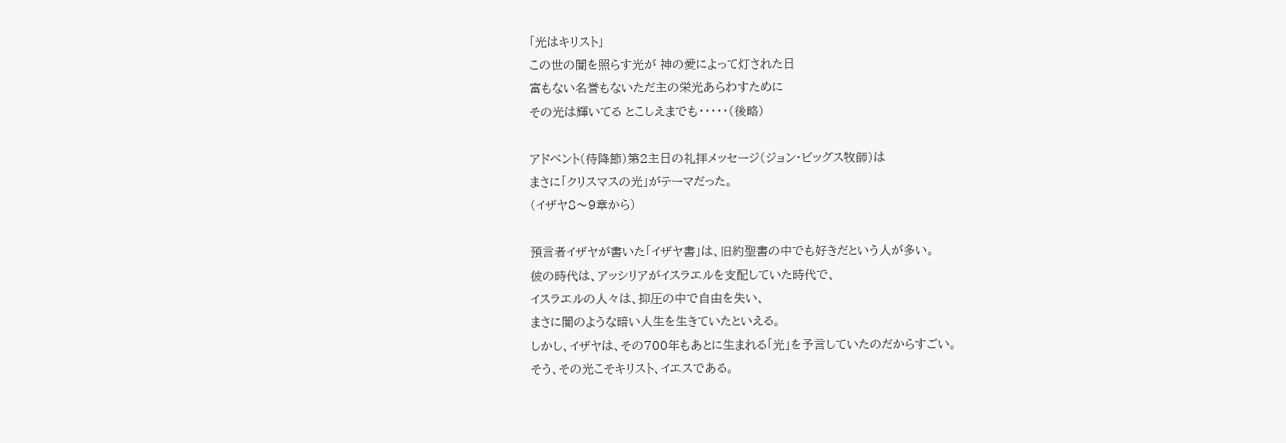「光はキリスト」
この世の闇を照らす光が 神の愛によって灯された日
富もない名誉もないただ主の栄光あらわすために
その光は輝いてる とこしえまでも・・・・・(後略)

アドベント(待降節)第2主日の礼拝メッセージ(ジョン・ビッグス牧師)は
まさに「クリスマスの光」がテーマだった。
(イザヤ8〜9章から)

預言者イザヤが書いた「イザヤ書」は、旧約聖書の中でも好きだという人が多い。
彼の時代は、アッシリアがイスラエルを支配していた時代で、
イスラエルの人々は、抑圧の中で自由を失い、
まさに闇のような暗い人生を生きていたといえる。
しかし、イザヤは、その700年もあとに生まれる「光」を予言していたのだからすごい。
そう、その光こそキリスト、イエスである。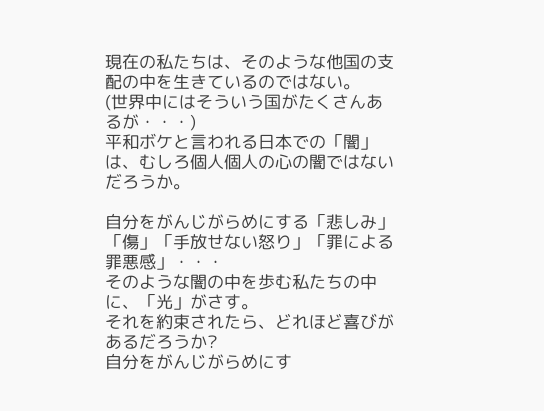現在の私たちは、そのような他国の支配の中を生きているのではない。
(世界中にはそういう国がたくさんあるが・・・)
平和ボケと言われる日本での「闇」は、むしろ個人個人の心の闇ではないだろうか。

自分をがんじがらめにする「悲しみ」「傷」「手放せない怒り」「罪による罪悪感」・・・
そのような闇の中を歩む私たちの中に、「光」がさす。
それを約束されたら、どれほど喜びがあるだろうか?
自分をがんじがらめにす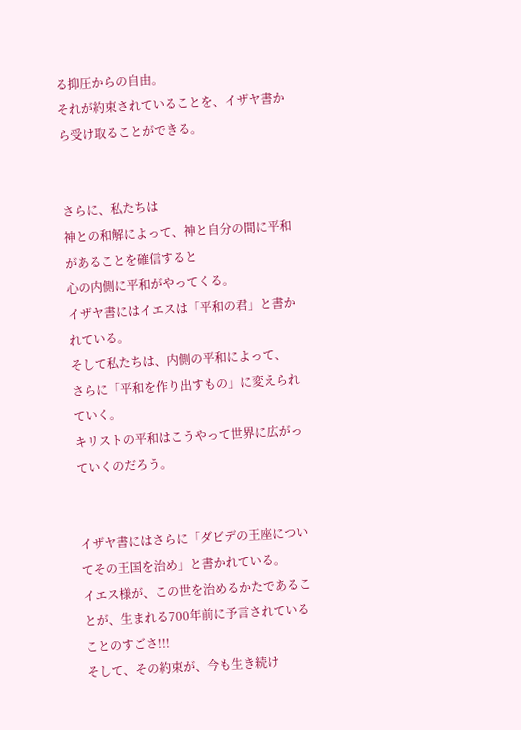る抑圧からの自由。
それが約束されていることを、イザヤ書から受け取ることができる。


さらに、私たちは
神との和解によって、神と自分の間に平和があることを確信すると
心の内側に平和がやってくる。
イザヤ書にはイエスは「平和の君」と書かれている。
そして私たちは、内側の平和によって、
さらに「平和を作り出すもの」に変えられていく。
キリストの平和はこうやって世界に広がっていくのだろう。


イザヤ書にはさらに「ダビデの王座についてその王国を治め」と書かれている。
イエス様が、この世を治めるかたであることが、生まれる700年前に予言されていることのすごさ!!!
そして、その約束が、今も生き続け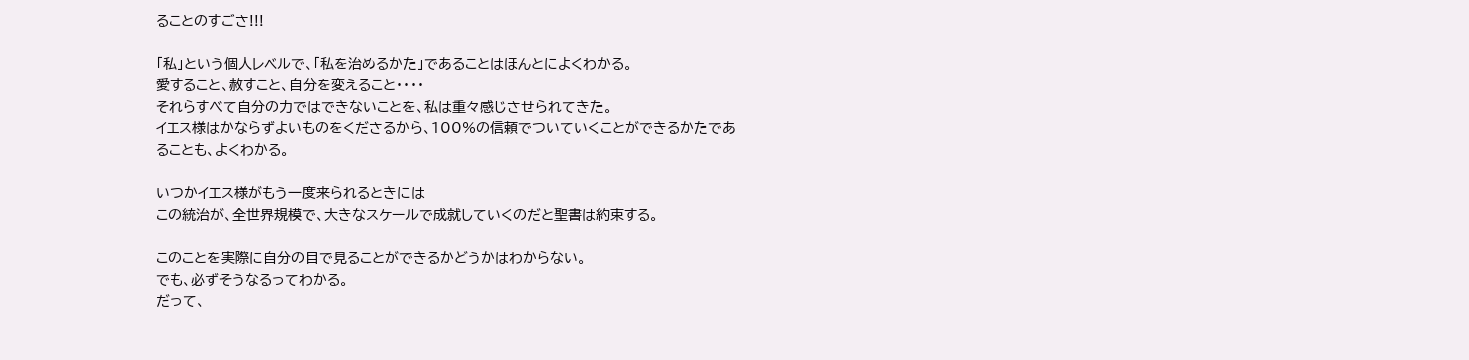ることのすごさ!!!

「私」という個人レベルで、「私を治めるかた」であることはほんとによくわかる。
愛すること、赦すこと、自分を変えること・・・・
それらすべて自分の力ではできないことを、私は重々感じさせられてきた。
イエス様はかならずよいものをくださるから、100%の信頼でついていくことができるかたであることも、よくわかる。

いつかイエス様がもう一度来られるときには
この統治が、全世界規模で、大きなスケールで成就していくのだと聖書は約束する。

このことを実際に自分の目で見ることができるかどうかはわからない。
でも、必ずそうなるってわかる。
だって、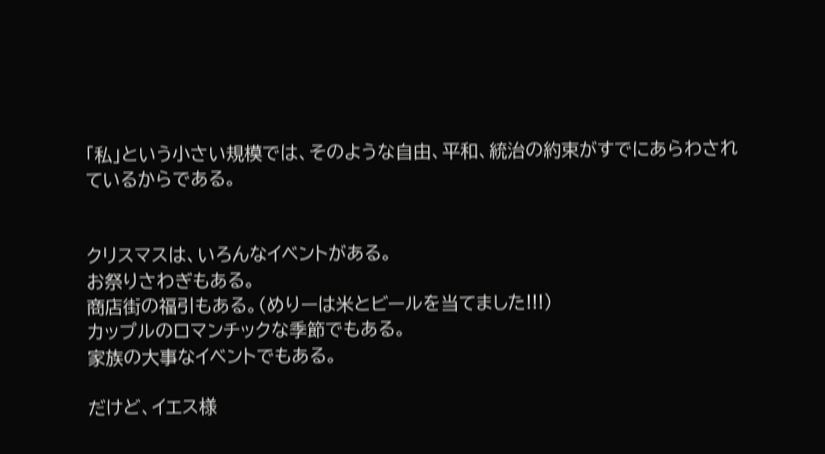「私」という小さい規模では、そのような自由、平和、統治の約束がすでにあらわされているからである。


クリスマスは、いろんなイベントがある。
お祭りさわぎもある。
商店街の福引もある。(めりーは米とビールを当てました!!!)
カップルのロマンチックな季節でもある。
家族の大事なイベントでもある。

だけど、イエス様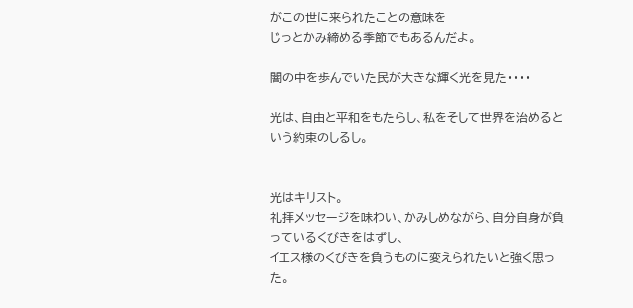がこの世に来られたことの意味を
じっとかみ締める季節でもあるんだよ。

闇の中を歩んでいた民が大きな輝く光を見た・・・・

光は、自由と平和をもたらし、私をそして世界を治めるという約束のしるし。


光はキリスト。
礼拝メッセージを味わい、かみしめながら、自分自身が負っているくびきをはずし、
イエス様のくびきを負うものに変えられたいと強く思った。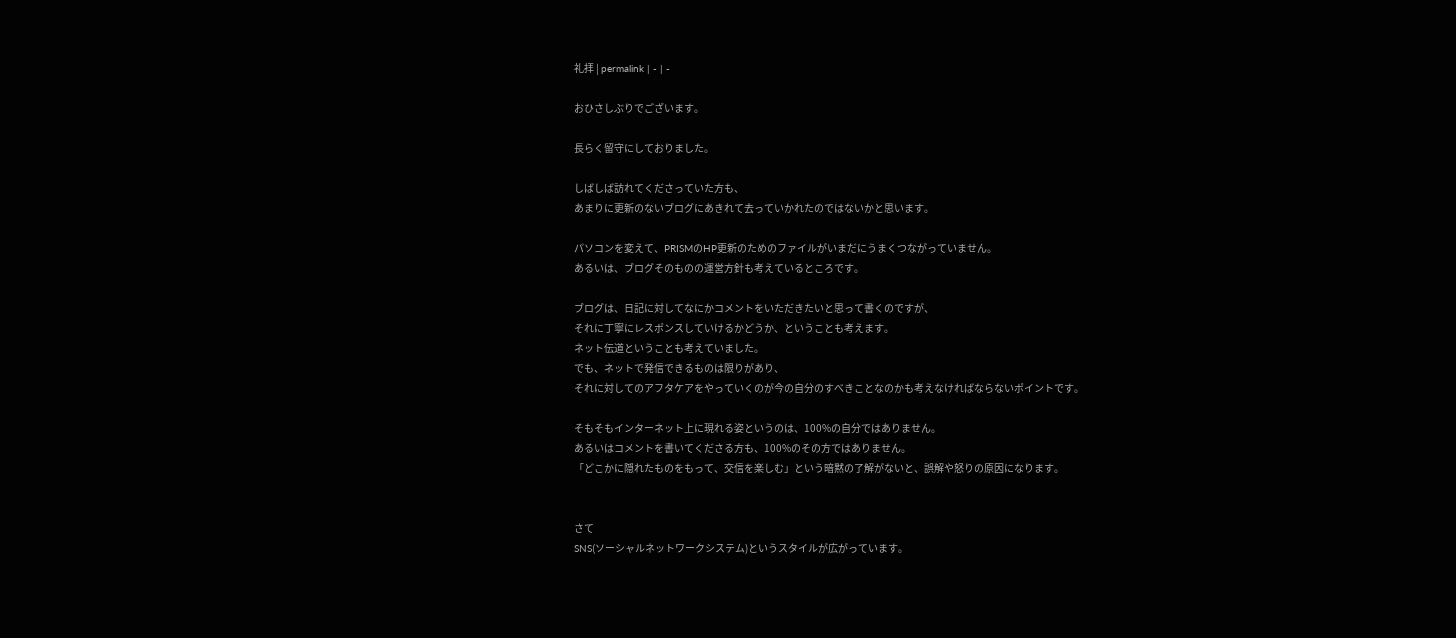礼拝 | permalink | - | -

おひさしぶりでございます。

長らく留守にしておりました。

しばしば訪れてくださっていた方も、
あまりに更新のないブログにあきれて去っていかれたのではないかと思います。

パソコンを変えて、PRISMのHP更新のためのファイルがいまだにうまくつながっていません。
あるいは、ブログそのものの運営方針も考えているところです。

ブログは、日記に対してなにかコメントをいただきたいと思って書くのですが、
それに丁寧にレスポンスしていけるかどうか、ということも考えます。
ネット伝道ということも考えていました。
でも、ネットで発信できるものは限りがあり、
それに対してのアフタケアをやっていくのが今の自分のすべきことなのかも考えなければならないポイントです。

そもそもインターネット上に現れる姿というのは、100%の自分ではありません。
あるいはコメントを書いてくださる方も、100%のその方ではありません。
「どこかに隠れたものをもって、交信を楽しむ」という暗黙の了解がないと、誤解や怒りの原因になります。


さて
SNS(ソーシャルネットワークシステム)というスタイルが広がっています。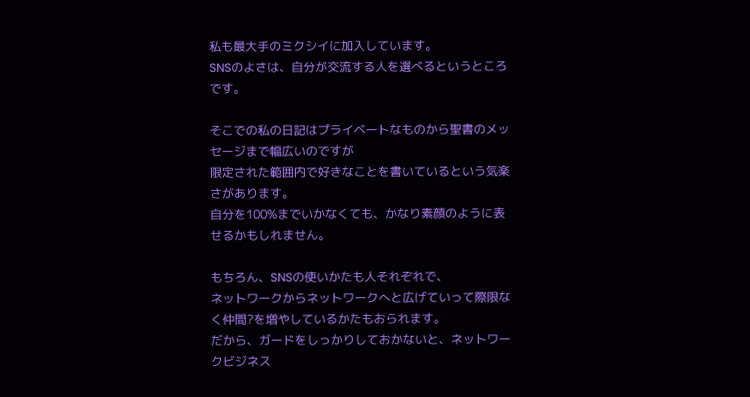私も最大手のミクシイに加入しています。
SNSのよさは、自分が交流する人を選べるというところです。

そこでの私の日記はプライベートなものから聖書のメッセージまで幅広いのですが
限定された範囲内で好きなことを書いているという気楽さがあります。
自分を100%までいかなくても、かなり素顔のように表せるかもしれません。

もちろん、SNSの使いかたも人それぞれで、
ネットワークからネットワークへと広げていって際限なく仲間?を増やしているかたもおられます。
だから、ガードをしっかりしておかないと、ネットワークビジネス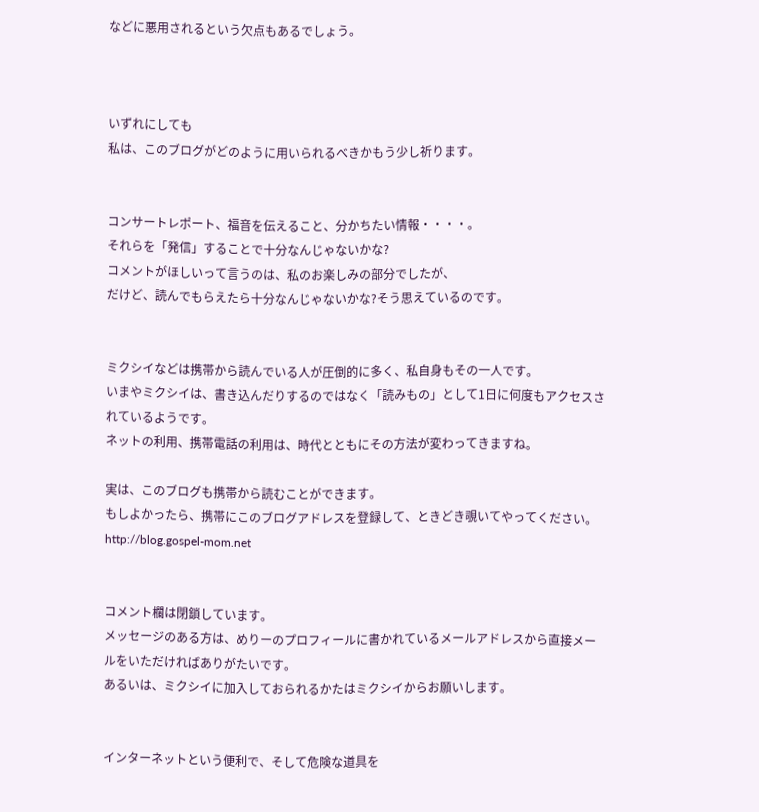などに悪用されるという欠点もあるでしょう。



いずれにしても
私は、このブログがどのように用いられるべきかもう少し祈ります。


コンサートレポート、福音を伝えること、分かちたい情報・・・・。
それらを「発信」することで十分なんじゃないかな?
コメントがほしいって言うのは、私のお楽しみの部分でしたが、
だけど、読んでもらえたら十分なんじゃないかな?そう思えているのです。


ミクシイなどは携帯から読んでいる人が圧倒的に多く、私自身もその一人です。
いまやミクシイは、書き込んだりするのではなく「読みもの」として1日に何度もアクセスされているようです。
ネットの利用、携帯電話の利用は、時代とともにその方法が変わってきますね。

実は、このブログも携帯から読むことができます。
もしよかったら、携帯にこのブログアドレスを登録して、ときどき覗いてやってください。
http://blog.gospel-mom.net


コメント欄は閉鎖しています。
メッセージのある方は、めりーのプロフィールに書かれているメールアドレスから直接メールをいただければありがたいです。
あるいは、ミクシイに加入しておられるかたはミクシイからお願いします。


インターネットという便利で、そして危険な道具を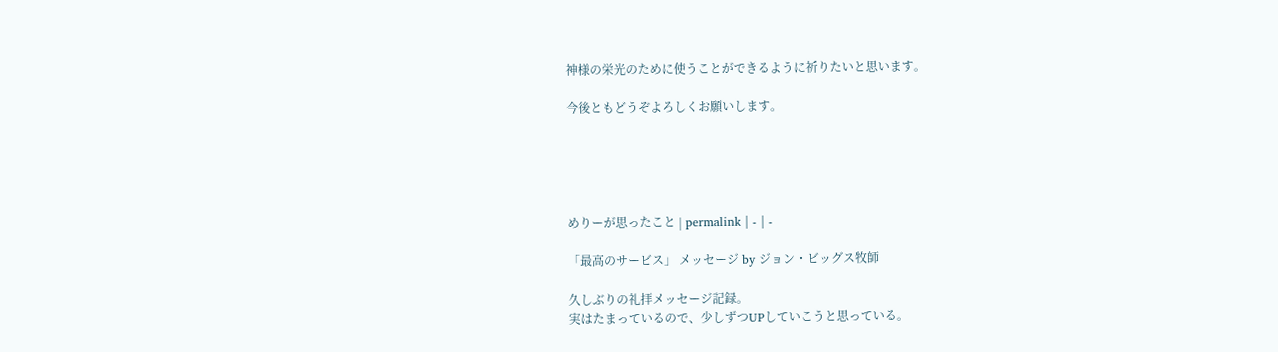神様の栄光のために使うことができるように祈りたいと思います。

今後ともどうぞよろしくお願いします。





めりーが思ったこと | permalink | - | -

「最高のサービス」 メッセージ by ジョン・ビッグス牧師

久しぶりの礼拝メッセージ記録。
実はたまっているので、少しずつUPしていこうと思っている。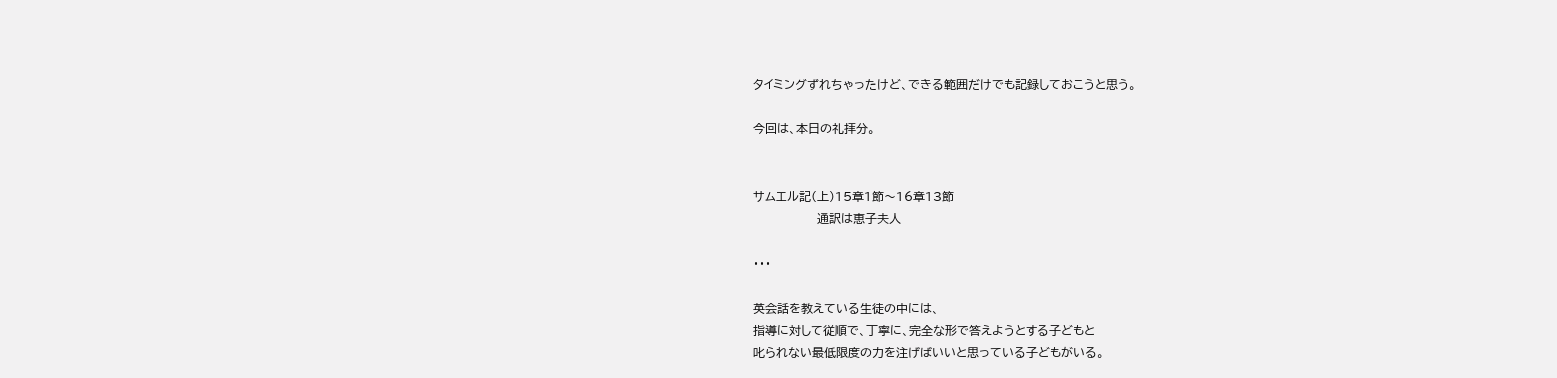タイミングずれちゃったけど、できる範囲だけでも記録しておこうと思う。

今回は、本日の礼拝分。


サムエル記(上)15章1節〜16章13節
                通訳は恵子夫人

・・・

英会話を教えている生徒の中には、
指導に対して従順で、丁寧に、完全な形で答えようとする子どもと
叱られない最低限度の力を注げばいいと思っている子どもがいる。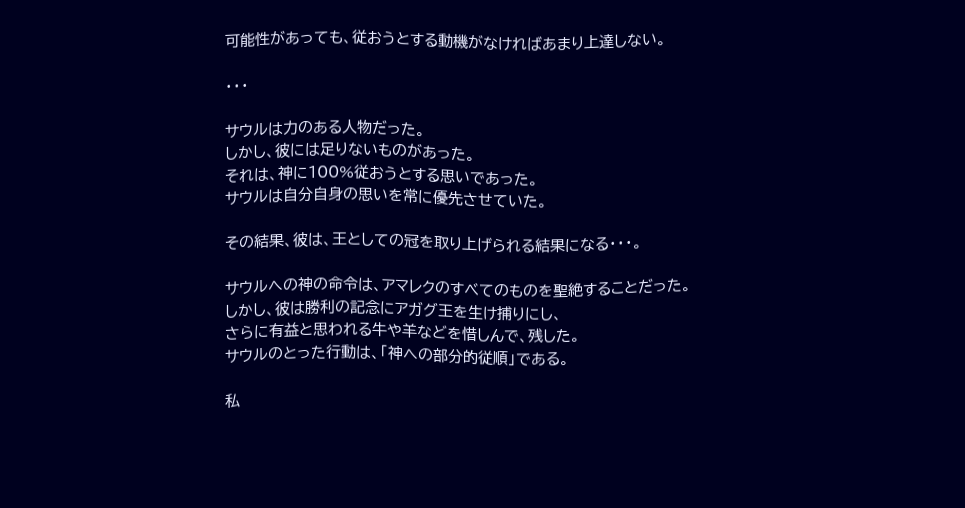可能性があっても、従おうとする動機がなければあまり上達しない。

・・・

サウルは力のある人物だった。
しかし、彼には足りないものがあった。
それは、神に100%従おうとする思いであった。
サウルは自分自身の思いを常に優先させていた。

その結果、彼は、王としての冠を取り上げられる結果になる・・・。

サウルへの神の命令は、アマレクのすべてのものを聖絶することだった。
しかし、彼は勝利の記念にアガグ王を生け捕りにし、
さらに有益と思われる牛や羊などを惜しんで、残した。
サウルのとった行動は、「神への部分的従順」である。

私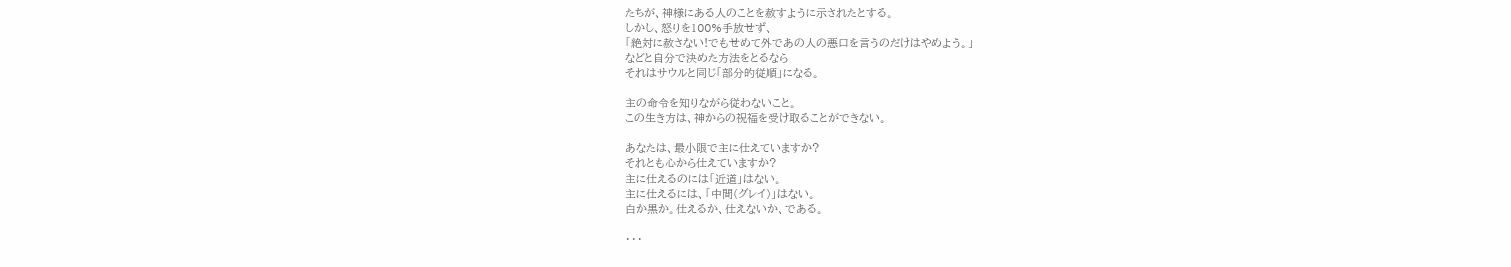たちが、神様にある人のことを赦すように示されたとする。
しかし、怒りを100%手放せず、
「絶対に赦さない!でもせめて外であの人の悪口を言うのだけはやめよう。」
などと自分で決めた方法をとるなら
それはサウルと同じ「部分的従順」になる。

主の命令を知りながら従わないこと。
この生き方は、神からの祝福を受け取ることができない。

あなたは、最小限で主に仕えていますか?
それとも心から仕えていますか?
主に仕えるのには「近道」はない。
主に仕えるには、「中間(グレイ)」はない。
白か黒か。仕えるか、仕えないか、である。

・・・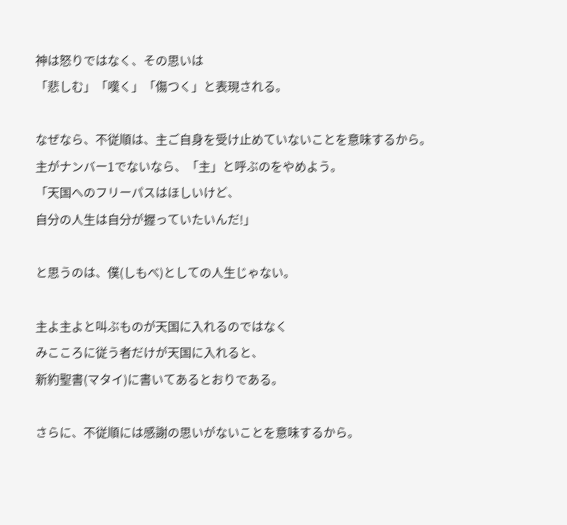神は怒りではなく、その思いは
「悲しむ」「嘆く」「傷つく」と表現される。

なぜなら、不従順は、主ご自身を受け止めていないことを意味するから。
主がナンバー1でないなら、「主」と呼ぶのをやめよう。
「天国へのフリーパスはほしいけど、
自分の人生は自分が握っていたいんだ!」

と思うのは、僕(しもべ)としての人生じゃない。

主よ主よと叫ぶものが天国に入れるのではなく
みこころに従う者だけが天国に入れると、
新約聖書(マタイ)に書いてあるとおりである。

さらに、不従順には感謝の思いがないことを意味するから。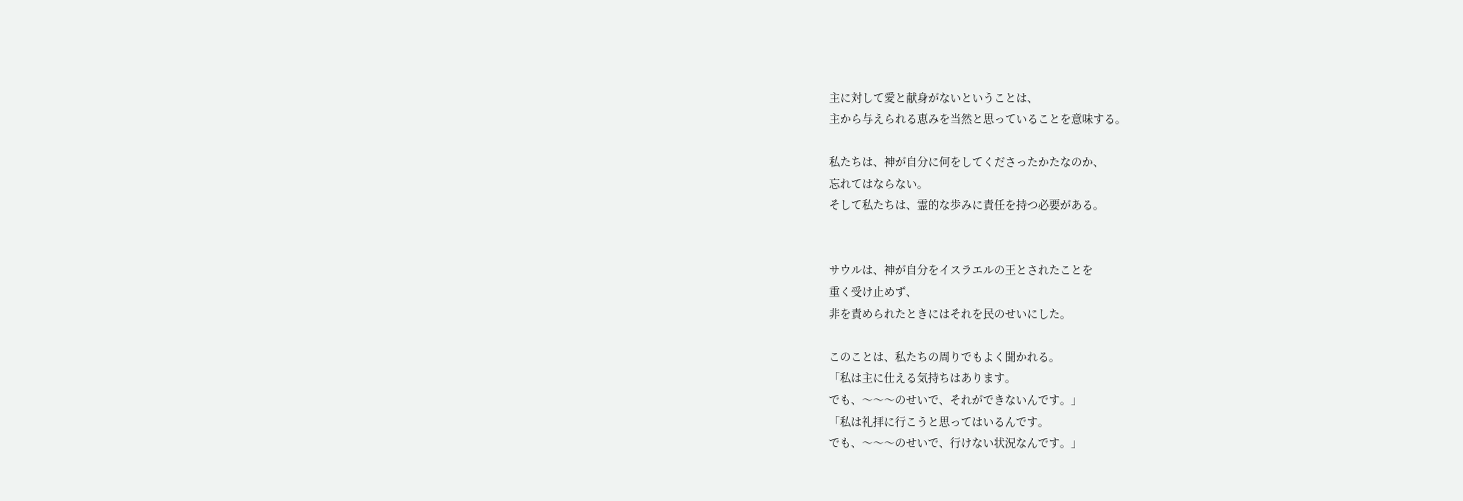主に対して愛と献身がないということは、
主から与えられる恵みを当然と思っていることを意味する。

私たちは、神が自分に何をしてくださったかたなのか、
忘れてはならない。
そして私たちは、霊的な歩みに責任を持つ必要がある。


サウルは、神が自分をイスラエルの王とされたことを
重く受け止めず、
非を責められたときにはそれを民のせいにした。

このことは、私たちの周りでもよく聞かれる。
「私は主に仕える気持ちはあります。
でも、〜〜〜のせいで、それができないんです。」
「私は礼拝に行こうと思ってはいるんです。
でも、〜〜〜のせいで、行けない状況なんです。」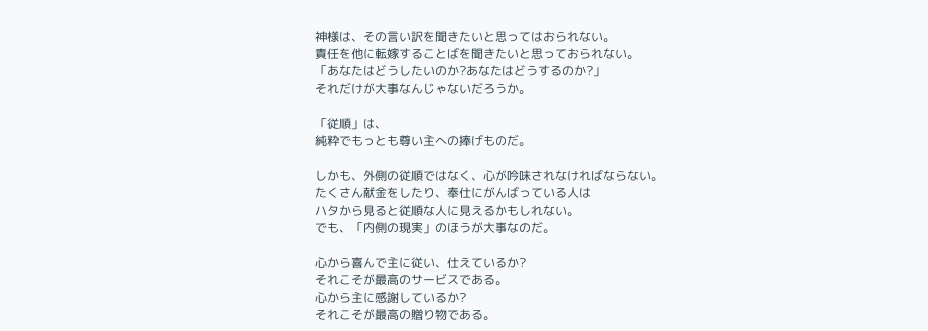神様は、その言い訳を聞きたいと思ってはおられない。
責任を他に転嫁することばを聞きたいと思っておられない。
「あなたはどうしたいのか?あなたはどうするのか?」
それだけが大事なんじゃないだろうか。

「従順」は、
純粋でもっとも尊い主への捧げものだ。

しかも、外側の従順ではなく、心が吟味されなければならない。
たくさん献金をしたり、奉仕にがんばっている人は
ハタから見ると従順な人に見えるかもしれない。
でも、「内側の現実」のほうが大事なのだ。

心から喜んで主に従い、仕えているか?
それこそが最高のサービスである。
心から主に感謝しているか?
それこそが最高の贈り物である。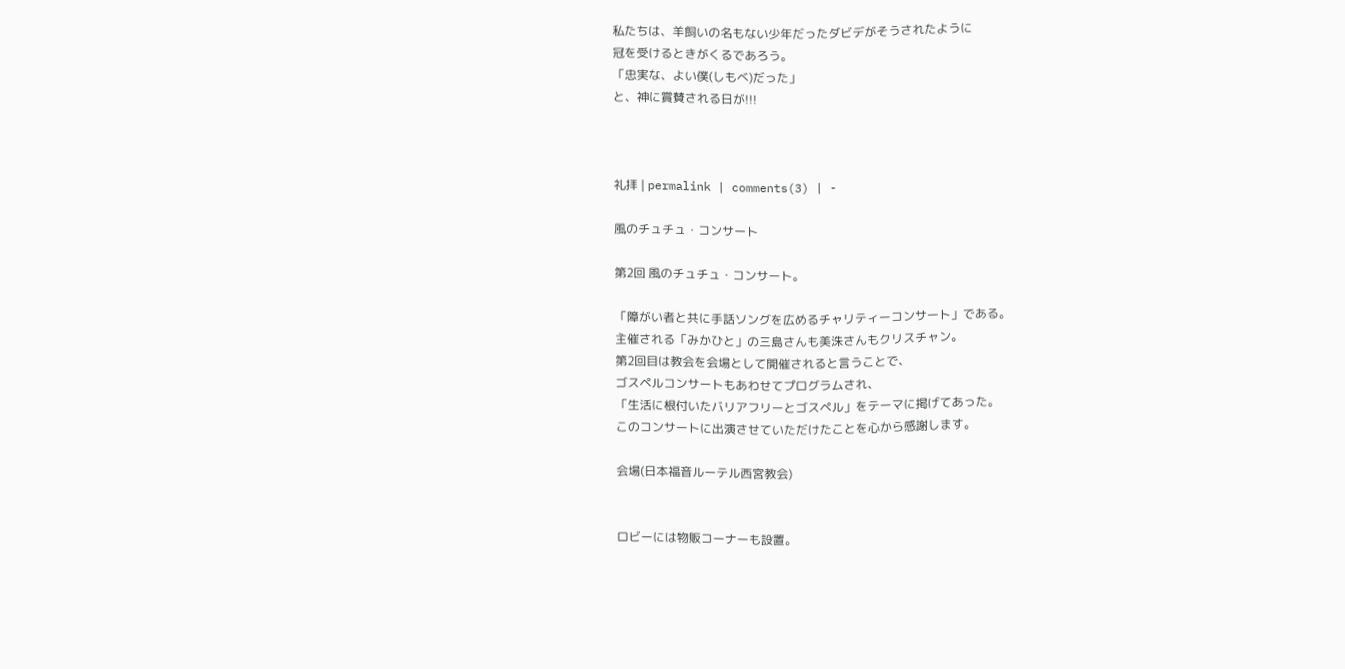私たちは、羊飼いの名もない少年だったダビデがそうされたように
冠を受けるときがくるであろう。
「忠実な、よい僕(しもべ)だった」
と、神に賞賛される日が!!!



礼拝 | permalink | comments(3) | -

風のチュチュ・コンサート

第2回 風のチュチュ・コンサート。

「障がい者と共に手話ソングを広めるチャリティーコンサート」である。
主催される「みかひと」の三島さんも美洙さんもクリスチャン。
第2回目は教会を会場として開催されると言うことで、
ゴスペルコンサートもあわせてプログラムされ、
「生活に根付いたバリアフリーとゴスペル」をテーマに掲げてあった。
このコンサートに出演させていただけたことを心から感謝します。

会場(日本福音ルーテル西宮教会)


ロビーには物販コーナーも設置。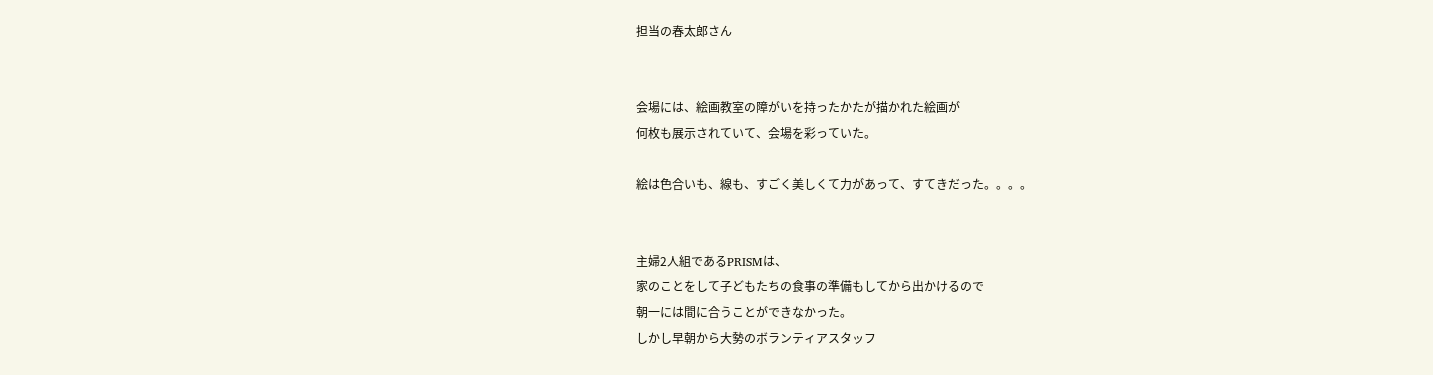担当の春太郎さん


会場には、絵画教室の障がいを持ったかたが描かれた絵画が
何枚も展示されていて、会場を彩っていた。

絵は色合いも、線も、すごく美しくて力があって、すてきだった。。。。


主婦2人組であるPRISMは、
家のことをして子どもたちの食事の準備もしてから出かけるので
朝一には間に合うことができなかった。
しかし早朝から大勢のボランティアスタッフ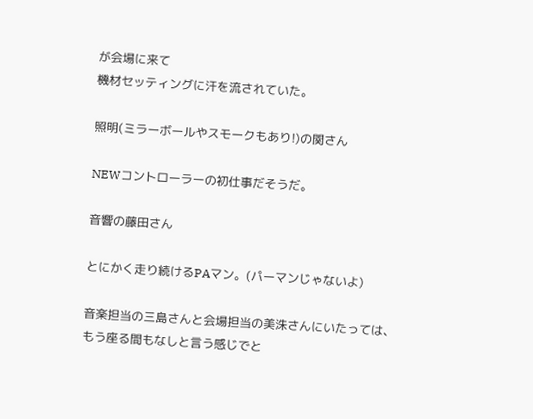が会場に来て
機材セッティングに汗を流されていた。

照明(ミラーボールやスモークもあり!)の関さん

NEWコントローラーの初仕事だそうだ。

音響の藤田さん

とにかく走り続けるPAマン。(パーマンじゃないよ)

音楽担当の三島さんと会場担当の美洙さんにいたっては、
もう座る間もなしと言う感じでと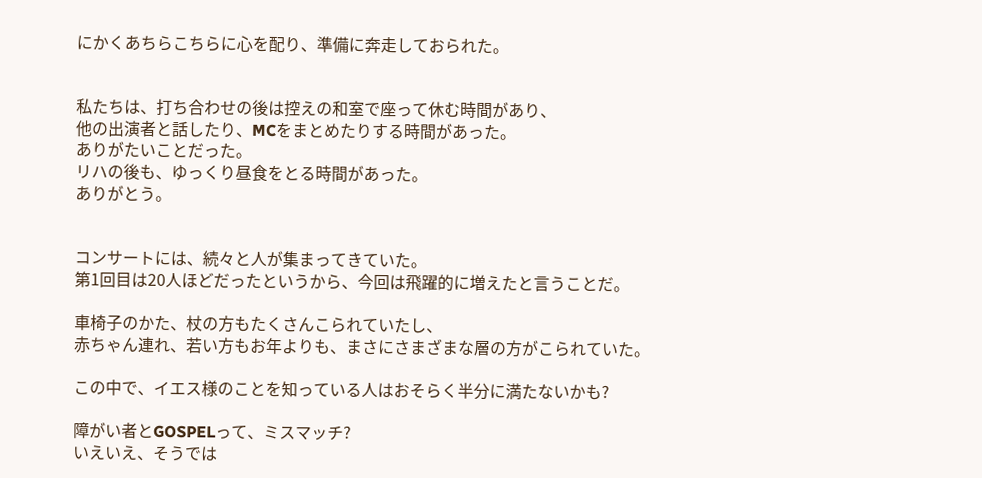にかくあちらこちらに心を配り、準備に奔走しておられた。


私たちは、打ち合わせの後は控えの和室で座って休む時間があり、
他の出演者と話したり、MCをまとめたりする時間があった。
ありがたいことだった。
リハの後も、ゆっくり昼食をとる時間があった。
ありがとう。


コンサートには、続々と人が集まってきていた。
第1回目は20人ほどだったというから、今回は飛躍的に増えたと言うことだ。

車椅子のかた、杖の方もたくさんこられていたし、
赤ちゃん連れ、若い方もお年よりも、まさにさまざまな層の方がこられていた。

この中で、イエス様のことを知っている人はおそらく半分に満たないかも?

障がい者とGOSPELって、ミスマッチ?
いえいえ、そうでは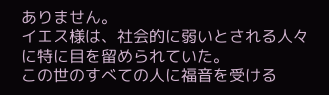ありません。
イエス様は、社会的に弱いとされる人々に特に目を留められていた。
この世のすべての人に福音を受ける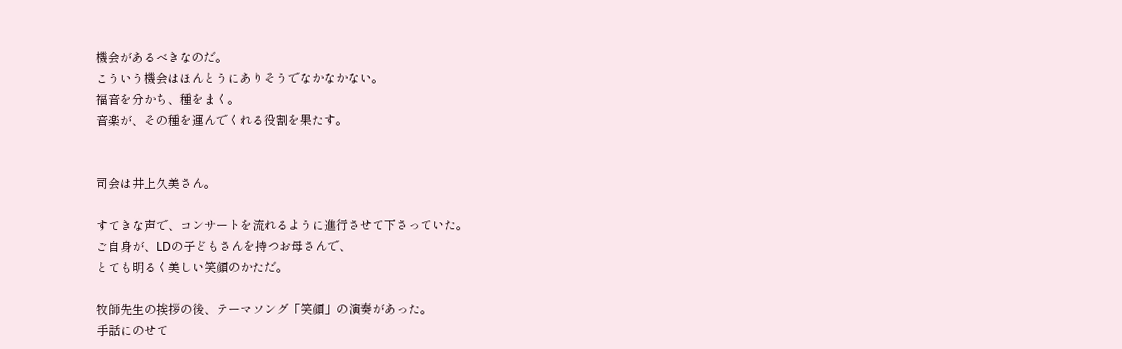機会があるべきなのだ。
こういう機会はほんとうにありそうでなかなかない。
福音を分かち、種をまく。
音楽が、その種を運んでくれる役割を果たす。


司会は井上久美さん。

すてきな声で、コンサートを流れるように進行させて下さっていた。
ご自身が、LDの子どもさんを持つお母さんで、
とても明るく美しい笑顔のかただ。

牧師先生の挨拶の後、テーマソング「笑顔」の演奏があった。
手話にのせて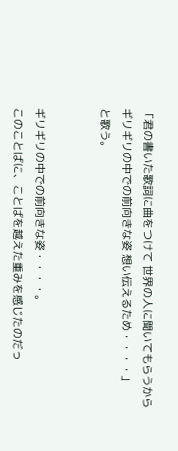「君の書いた歌詞に曲をつけて 世界の人に聞いてもらうから
ギリギリの中での前向きな姿 想い伝えるため・・・・」
と歌う。


ギリギリの中での前向きな姿・・・・。
このことばに、ことばを越えた重みを感じたのだっ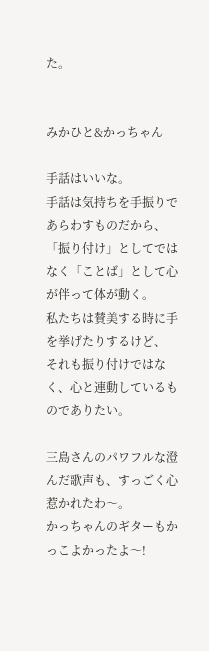た。


みかひと&かっちゃん

手話はいいな。
手話は気持ちを手振りであらわすものだから、
「振り付け」としてではなく「ことば」として心が伴って体が動く。
私たちは賛美する時に手を挙げたりするけど、
それも振り付けではなく、心と連動しているものでありたい。

三島さんのパワフルな澄んだ歌声も、すっごく心惹かれたわ〜。
かっちゃんのギターもかっこよかったよ〜!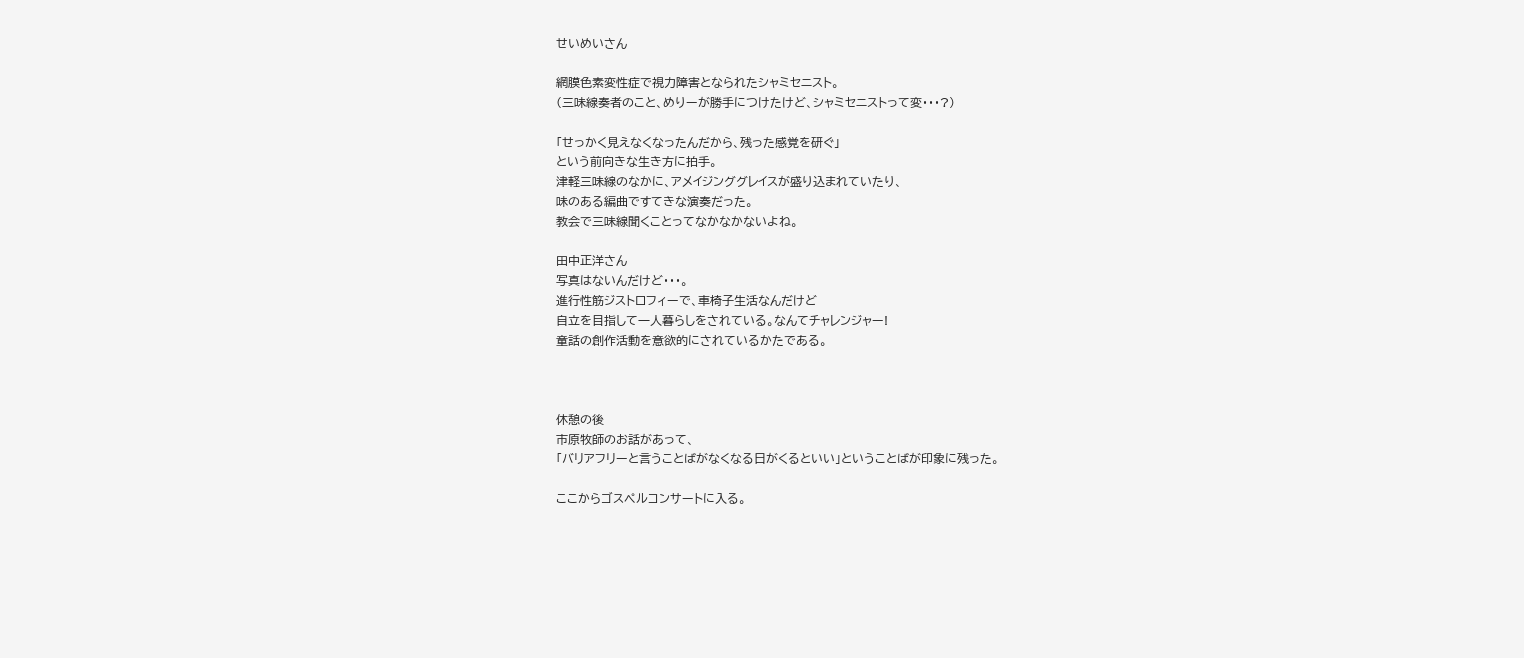せいめいさん

網膜色素変性症で視力障害となられたシャミセニスト。
(三味線奏者のこと、めりーが勝手につけたけど、シャミセニストって変・・・?)

「せっかく見えなくなったんだから、残った感覚を研ぐ」
という前向きな生き方に拍手。
津軽三味線のなかに、アメイジンググレイスが盛り込まれていたり、
味のある編曲ですてきな演奏だった。
教会で三味線聞くことってなかなかないよね。

田中正洋さん
写真はないんだけど・・・。
進行性筋ジストロフィーで、車椅子生活なんだけど
自立を目指して一人暮らしをされている。なんてチャレンジャー!
童話の創作活動を意欲的にされているかたである。



休憩の後
市原牧師のお話があって、
「バリアフリーと言うことばがなくなる日がくるといい」ということばが印象に残った。

ここからゴスペルコンサートに入る。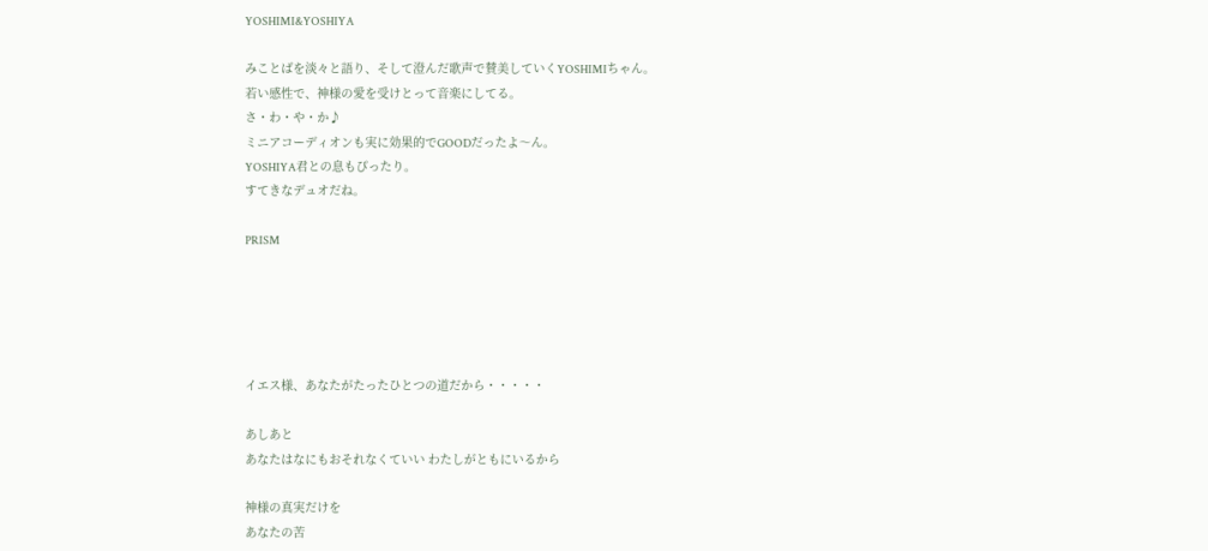YOSHIMI&YOSHIYA

みことばを淡々と語り、そして澄んだ歌声で賛美していくYOSHIMIちゃん。
若い感性で、神様の愛を受けとって音楽にしてる。
さ・わ・や・か♪
ミニアコーディオンも実に効果的でGOODだったよ〜ん。
YOSHIYA君との息もぴったり。
すてきなデュオだね。

PRISM





イエス様、あなたがたったひとつの道だから・・・・・

あしあと
あなたはなにもおそれなくていい わたしがともにいるから

神様の真実だけを
あなたの苦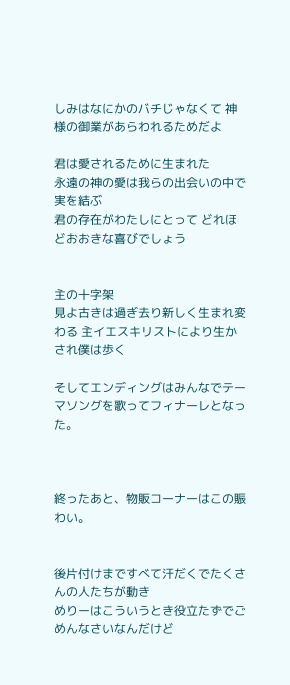しみはなにかのバチじゃなくて 神様の御業があらわれるためだよ

君は愛されるために生まれた
永遠の神の愛は我らの出会いの中で実を結ぶ
君の存在がわたしにとって どれほどおおきな喜びでしょう


主の十字架
見よ古きは過ぎ去り新しく生まれ変わる 主イエスキリストにより生かされ僕は歩く

そしてエンディングはみんなでテーマソングを歌ってフィナーレとなった。



終ったあと、物販コーナーはこの賑わい。


後片付けまですべて汗だくでたくさんの人たちが動き
めりーはこういうとき役立たずでごめんなさいなんだけど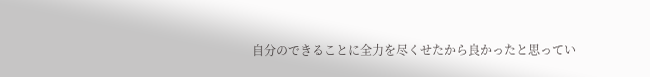自分のできることに全力を尽くせたから良かったと思ってい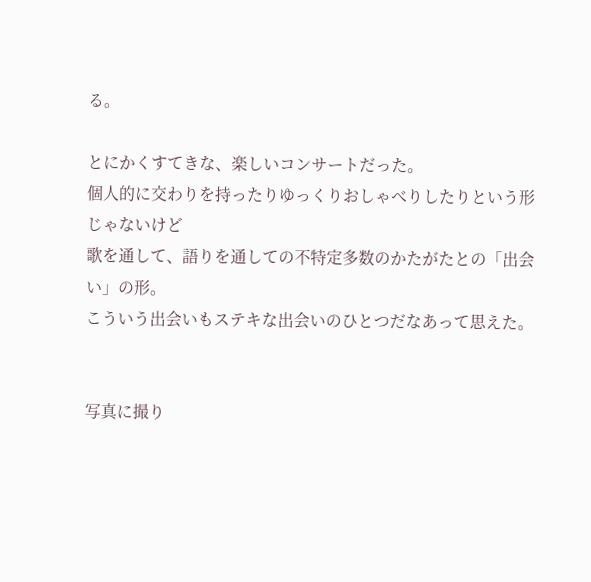る。

とにかくすてきな、楽しいコンサートだった。
個人的に交わりを持ったりゆっくりおしゃべりしたりという形じゃないけど
歌を通して、語りを通しての不特定多数のかたがたとの「出会い」の形。
こういう出会いもステキな出会いのひとつだなあって思えた。


写真に撮り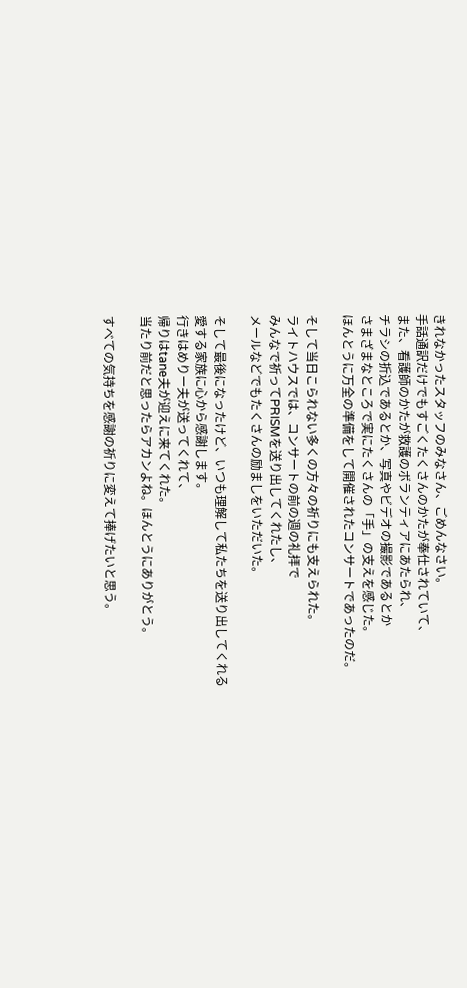きれなかったスタッフのみなさん、ごめんなさい。
手話通訳だけでもすごくたくさんのかたが奉仕されていて、
また、看護師のかたが救護のボランティアにあたられ、
チラシの折込であるとか、写真やビデオの撮影であるとか
さまざまなところで実にたくさんの「手」の支えを感じた。
ほんとうに万全の準備をして開催されたコンサートであったのだ。

そして当日こられない多くの方々の祈りにも支えられた。
ライトハウスでは、コンサートの前の週の礼拝で
みんなで祈ってPRISMを送り出してくれたし、
メールなどでもたくさんの励ましをいただいた。

そして最後になったけど、いつも理解して私たちを送り出してくれる
愛する家族に心から感謝します。
行きはめりー夫が送ってくれて、
帰りはtane夫が迎えに来てくれた。
当たり前だと思ったらアカンよね。ほんとうにありがとう。

すべての気持ちを感謝の祈りに変えて捧げたいと思う。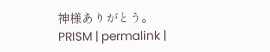神様ありがとう。
PRISM | permalink |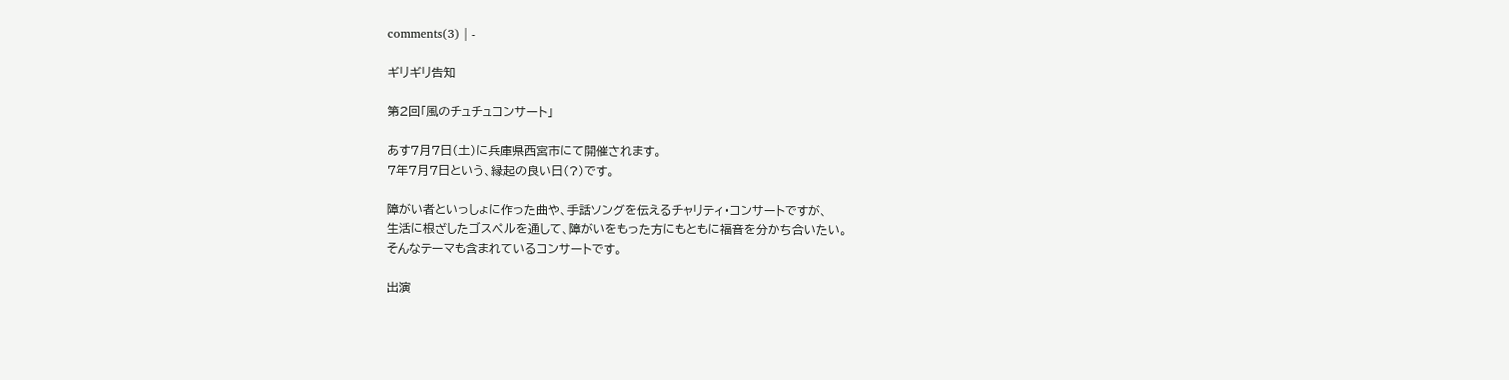comments(3) | -

ギリギリ告知

第2回「風のチュチュコンサート」

あす7月7日(土)に兵庫県西宮市にて開催されます。
7年7月7日という、縁起の良い日(?)です。

障がい者といっしょに作った曲や、手話ソングを伝えるチャリティ・コンサートですが、
生活に根ざしたゴスペルを通して、障がいをもった方にもともに福音を分かち合いたい。
そんなテーマも含まれているコンサートです。

出演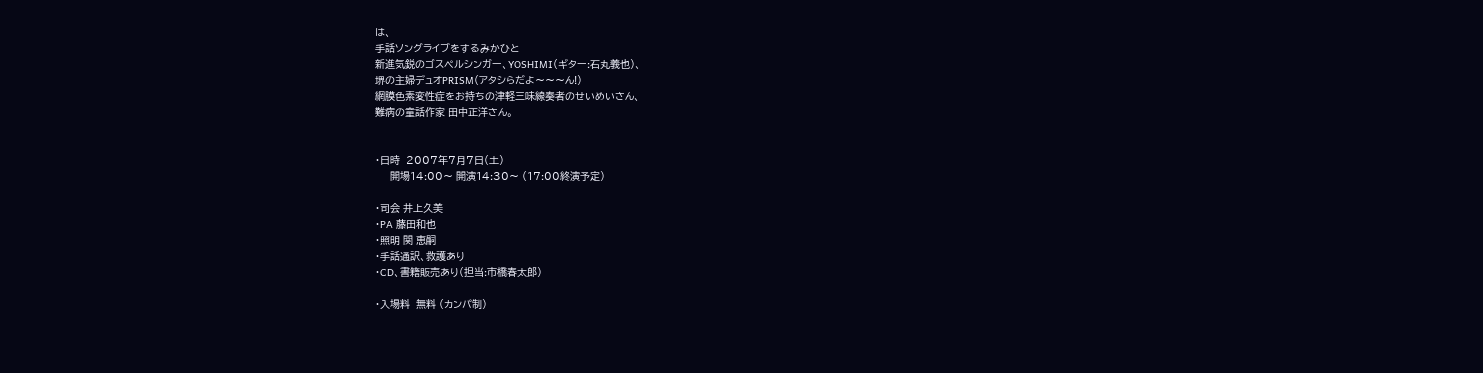は、
手話ソングライブをするみかひと
新進気鋭のゴスペルシンガー、YOSHIMI(ギター:石丸義也)、
堺の主婦デュオPRISM(アタシらだよ〜〜〜ん!)
網膜色素変性症をお持ちの津軽三味線奏者のせいめいさん、
難病の童話作家 田中正洋さん。


・日時  2007年7月7日(土)
     開場14:00〜 開演14:30〜 (17:00終演予定)

・司会 井上久美
・PA 藤田和也
・照明 関 恵嗣
・手話通訳、救護あり
・CD、書籍販売あり(担当:市橋春太郎)

・入場料  無料 (カンパ制)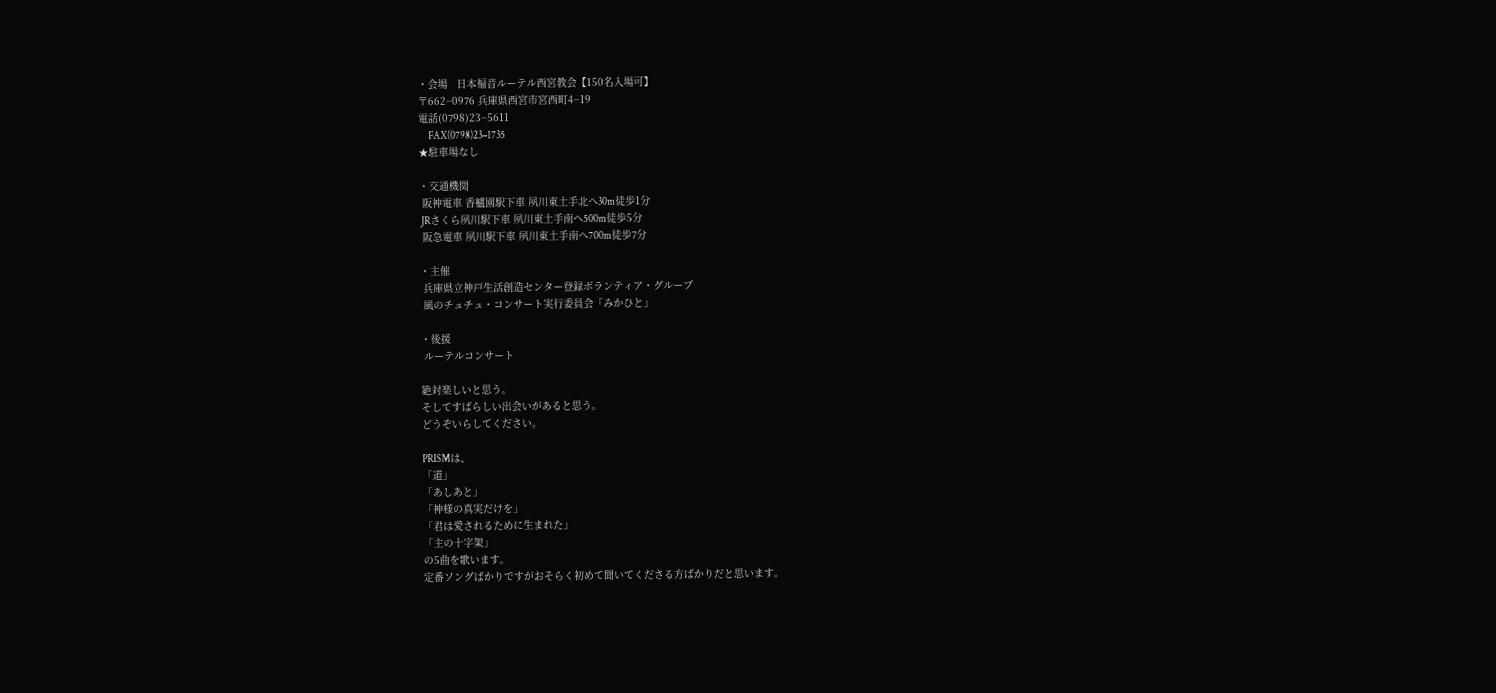・会場   日本福音ルーテル西宮教会【150名入場可】
〒662−0976 兵庫県西宮市宮西町4−19
電話(0798)23−5611
     FAX(0798)23−1735
★駐車場なし

・交通機関
 阪神電車 香櫨園駅下車 夙川東土手北へ30m徒歩1分
 JRさくら夙川駅下車 夙川東土手南へ500m徒歩5分
 阪急電車 夙川駅下車 夙川東土手南へ700m徒歩7分

・主催
 兵庫県立神戸生活創造センター登録ボランティア・グループ
 風のチュチュ・コンサート実行委員会「みかひと」

・後援
 ルーテルコンサート

絶対楽しいと思う。
そしてすばらしい出会いがあると思う。
どうぞいらしてください。

PRISMは、
「道」
「あしあと」
「神様の真実だけを」
「君は愛されるために生まれた」
「主の十字架」
の5曲を歌います。
定番ソングばかりですがおそらく初めて聞いてくださる方ばかりだと思います。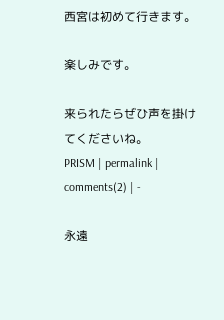西宮は初めて行きます。

楽しみです。

来られたらぜひ声を掛けてくださいね。
PRISM | permalink | comments(2) | -

永遠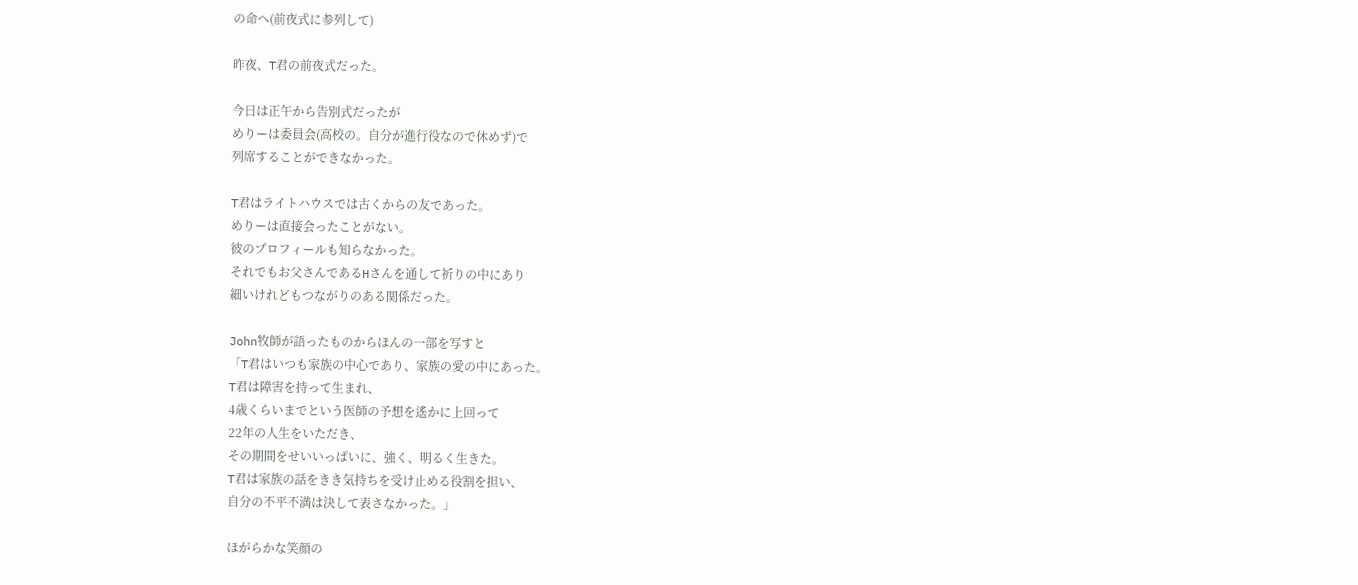の命へ(前夜式に参列して)

昨夜、T君の前夜式だった。

今日は正午から告別式だったが
めりーは委員会(高校の。自分が進行役なので休めず)で
列席することができなかった。

T君はライトハウスでは古くからの友であった。
めりーは直接会ったことがない。
彼のプロフィールも知らなかった。
それでもお父さんであるHさんを通して祈りの中にあり
細いけれどもつながりのある関係だった。

John牧師が語ったものからほんの一部を写すと
「T君はいつも家族の中心であり、家族の愛の中にあった。
T君は障害を持って生まれ、
4歳くらいまでという医師の予想を遙かに上回って
22年の人生をいただき、
その期間をせいいっぱいに、強く、明るく生きた。
T君は家族の話をきき気持ちを受け止める役割を担い、
自分の不平不満は決して表さなかった。」

ほがらかな笑顔の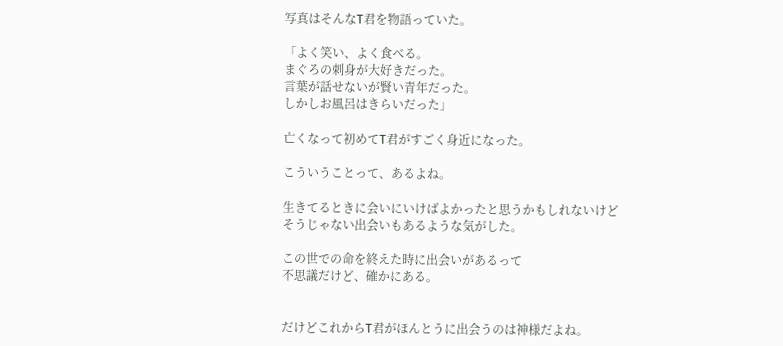写真はそんなT君を物語っていた。

「よく笑い、よく食べる。
まぐろの刺身が大好きだった。
言葉が話せないが賢い青年だった。
しかしお風呂はきらいだった」

亡くなって初めてT君がすごく身近になった。

こういうことって、あるよね。

生きてるときに会いにいけばよかったと思うかもしれないけど
そうじゃない出会いもあるような気がした。

この世での命を終えた時に出会いがあるって
不思議だけど、確かにある。


だけどこれからT君がほんとうに出会うのは神様だよね。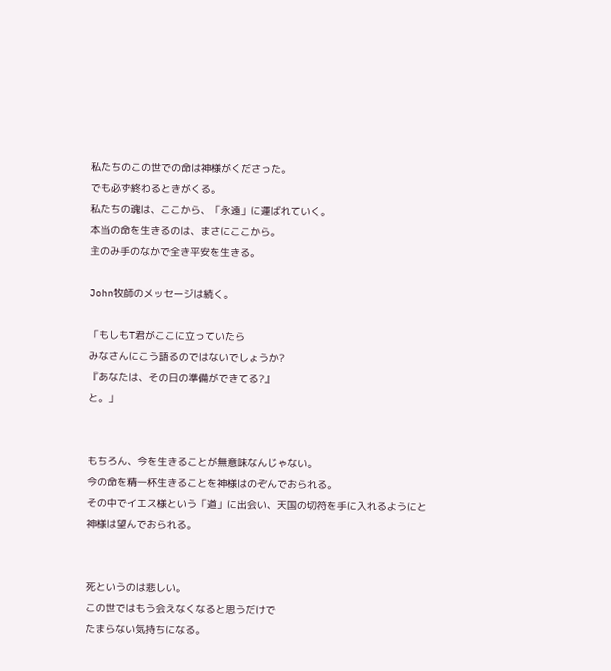私たちのこの世での命は神様がくださった。
でも必ず終わるときがくる。
私たちの魂は、ここから、「永遠」に運ばれていく。
本当の命を生きるのは、まさにここから。
主のみ手のなかで全き平安を生きる。

John牧師のメッセージは続く。

「もしもT君がここに立っていたら
みなさんにこう語るのではないでしょうか?
『あなたは、その日の準備ができてる?』
と。」


もちろん、今を生きることが無意味なんじゃない。
今の命を精一杯生きることを神様はのぞんでおられる。
その中でイエス様という「道」に出会い、天国の切符を手に入れるようにと
神様は望んでおられる。


死というのは悲しい。
この世ではもう会えなくなると思うだけで
たまらない気持ちになる。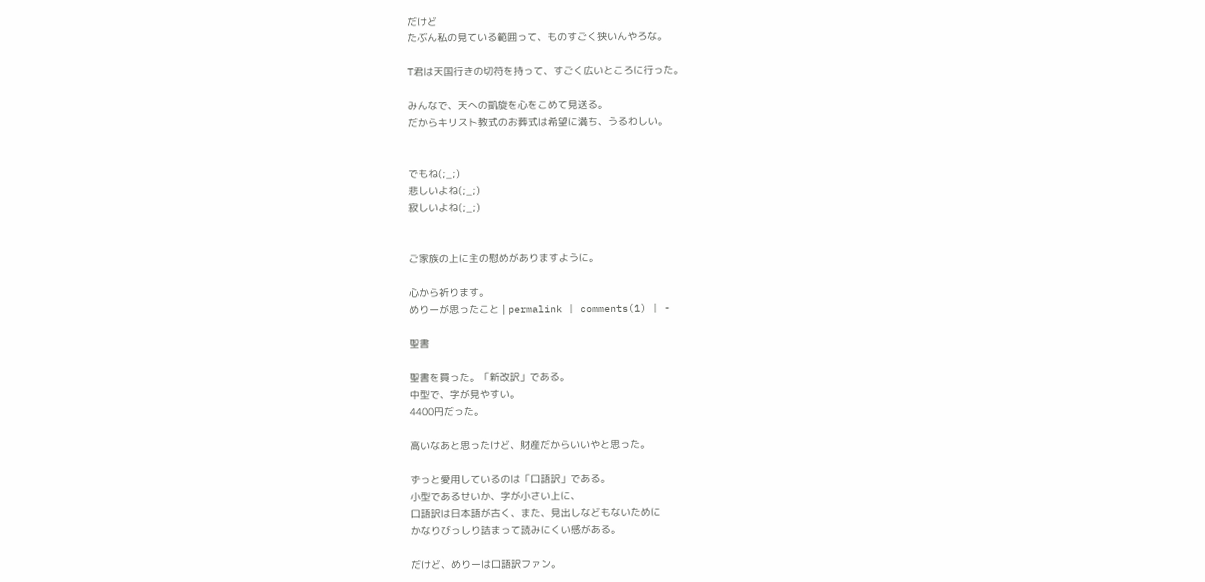だけど
たぶん私の見ている範囲って、ものすごく狭いんやろな。

T君は天国行きの切符を持って、すごく広いところに行った。

みんなで、天への凱旋を心をこめて見送る。
だからキリスト教式のお葬式は希望に満ち、うるわしい。


でもね(;_;)
悲しいよね(;_;)
寂しいよね(;_;)


ご家族の上に主の慰めがありますように。

心から祈ります。
めりーが思ったこと | permalink | comments(1) | -

聖書

聖書を買った。「新改訳」である。
中型で、字が見やすい。
4400円だった。

高いなあと思ったけど、財産だからいいやと思った。

ずっと愛用しているのは「口語訳」である。
小型であるせいか、字が小さい上に、
口語訳は日本語が古く、また、見出しなどもないために
かなりびっしり詰まって読みにくい感がある。

だけど、めりーは口語訳ファン。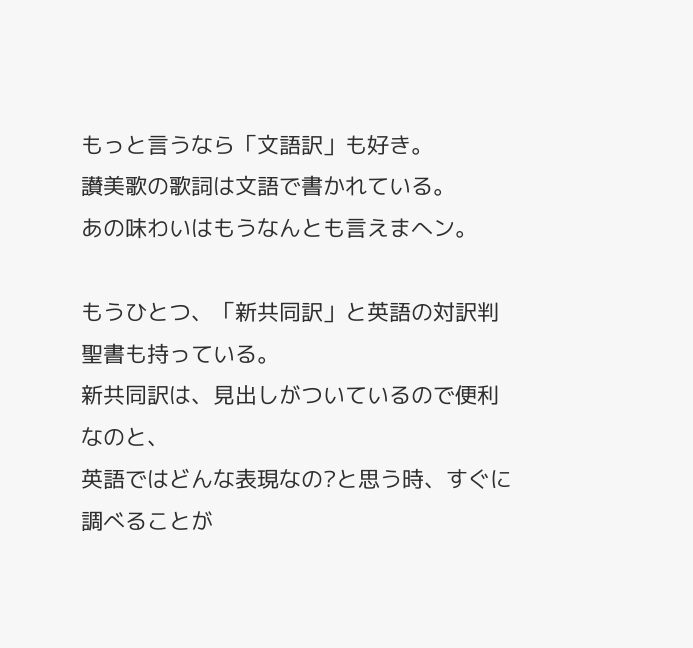もっと言うなら「文語訳」も好き。
讃美歌の歌詞は文語で書かれている。
あの味わいはもうなんとも言えまへン。

もうひとつ、「新共同訳」と英語の対訳判聖書も持っている。
新共同訳は、見出しがついているので便利なのと、
英語ではどんな表現なの?と思う時、すぐに調べることが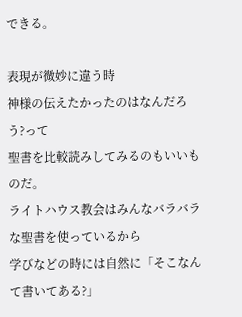できる。

表現が微妙に違う時
神様の伝えたかったのはなんだろう?って
聖書を比較読みしてみるのもいいものだ。
ライトハウス教会はみんなバラバラな聖書を使っているから
学びなどの時には自然に「そこなんて書いてある?」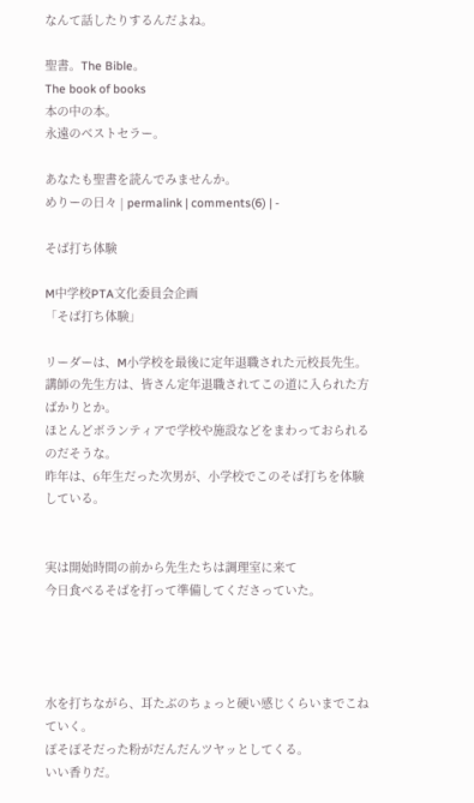なんて話したりするんだよね。

聖書。The Bible。
The book of books
本の中の本。
永遠のベストセラー。

あなたも聖書を読んでみませんか。
めりーの日々 | permalink | comments(6) | -

そば打ち体験

M中学校PTA文化委員会企画
「そば打ち体験」

リーダーは、M小学校を最後に定年退職された元校長先生。
講師の先生方は、皆さん定年退職されてこの道に入られた方ばかりとか。
ほとんどボランティアで学校や施設などをまわっておられるのだそうな。
昨年は、6年生だった次男が、小学校でこのそば打ちを体験している。


実は開始時間の前から先生たちは調理室に来て
今日食べるそばを打って準備してくださっていた。




水を打ちながら、耳たぶのちょっと硬い感じくらいまでこねていく。
ぽそぽそだった粉がだんだんツヤッとしてくる。
いい香りだ。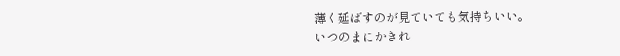薄く延ばすのが見ていても気持ちいい。
いつのまにかきれ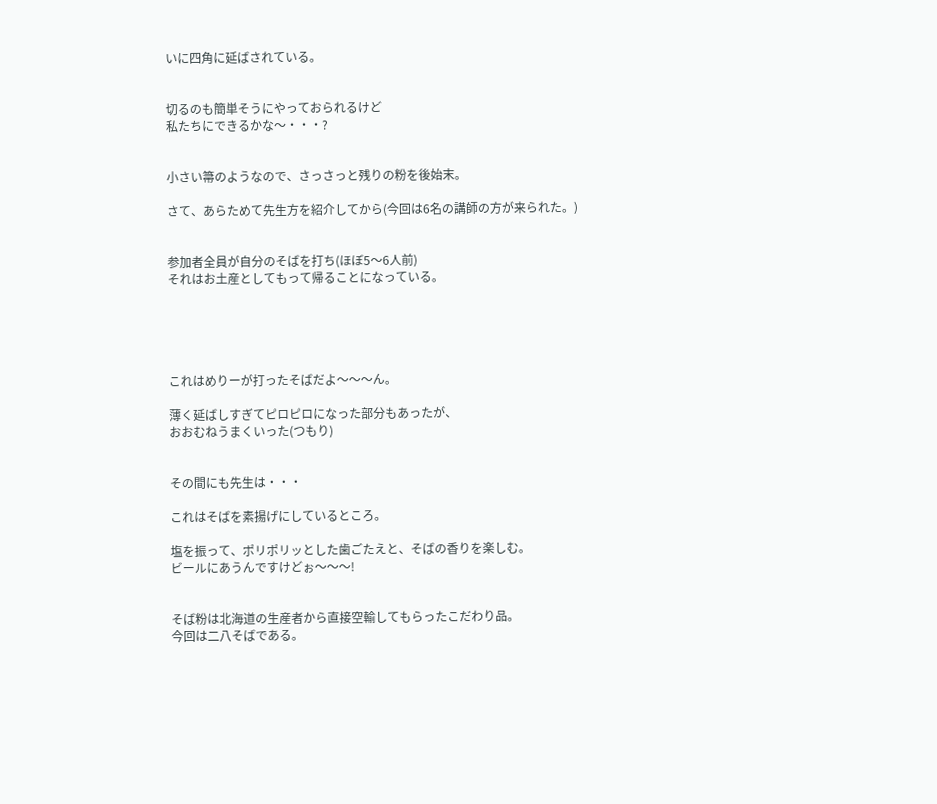いに四角に延ばされている。


切るのも簡単そうにやっておられるけど
私たちにできるかな〜・・・?


小さい箒のようなので、さっさっと残りの粉を後始末。

さて、あらためて先生方を紹介してから(今回は6名の講師の方が来られた。)


参加者全員が自分のそばを打ち(ほぼ5〜6人前)
それはお土産としてもって帰ることになっている。





これはめりーが打ったそばだよ〜〜〜ん。

薄く延ばしすぎてピロピロになった部分もあったが、
おおむねうまくいった(つもり)


その間にも先生は・・・

これはそばを素揚げにしているところ。

塩を振って、ポリポリッとした歯ごたえと、そばの香りを楽しむ。
ビールにあうんですけどぉ〜〜〜!


そば粉は北海道の生産者から直接空輸してもらったこだわり品。
今回は二八そばである。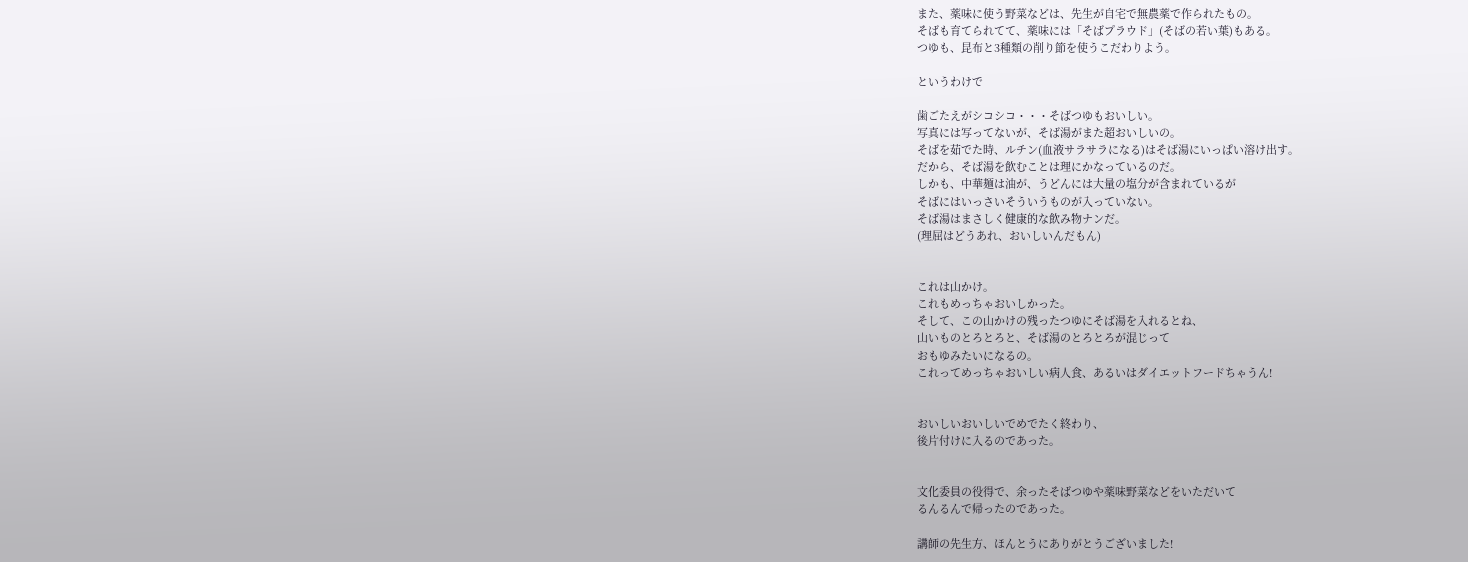また、薬味に使う野菜などは、先生が自宅で無農薬で作られたもの。
そばも育てられてて、薬味には「そばプラウド」(そばの若い葉)もある。
つゆも、昆布と3種類の削り節を使うこだわりよう。

というわけで

歯ごたえがシコシコ・・・そばつゆもおいしい。
写真には写ってないが、そば湯がまた超おいしいの。
そばを茹でた時、ルチン(血液サラサラになる)はそば湯にいっぱい溶け出す。
だから、そば湯を飲むことは理にかなっているのだ。
しかも、中華麺は油が、うどんには大量の塩分が含まれているが
そばにはいっさいそういうものが入っていない。
そば湯はまさしく健康的な飲み物ナンだ。
(理屈はどうあれ、おいしいんだもん)


これは山かけ。
これもめっちゃおいしかった。
そして、この山かけの残ったつゆにそば湯を入れるとね、
山いものとろとろと、そば湯のとろとろが混じって
おもゆみたいになるの。
これってめっちゃおいしい病人食、あるいはダイエットフードちゃうん!


おいしいおいしいでめでたく終わり、
後片付けに入るのであった。


文化委員の役得で、余ったそばつゆや薬味野菜などをいただいて
るんるんで帰ったのであった。

講師の先生方、ほんとうにありがとうございました!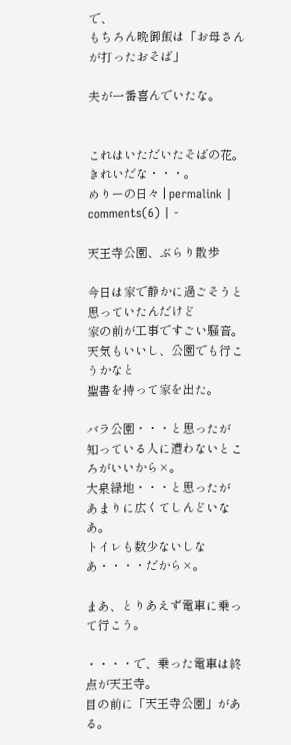で、
もちろん晩御飯は「お母さんが打ったおそば」

夫が一番喜んでいたな。


これはいただいたそばの花。
きれいだな・・・。
めりーの日々 | permalink | comments(6) | -

天王寺公園、ぶらり散歩

今日は家で静かに過ごそうと思っていたんだけど
家の前が工事ですごい騒音。
天気もいいし、公園でも行こうかなと
聖書を持って家を出た。

バラ公園・・・と思ったが
知っている人に遭わないところがいいから×。
大泉緑地・・・と思ったが
あまりに広くてしんどいなあ。
トイレも数少ないしなあ・・・・だから×。

まあ、とりあえず電車に乗って行こう。

・・・・で、乗った電車は終点が天王寺。
目の前に「天王寺公園」がある。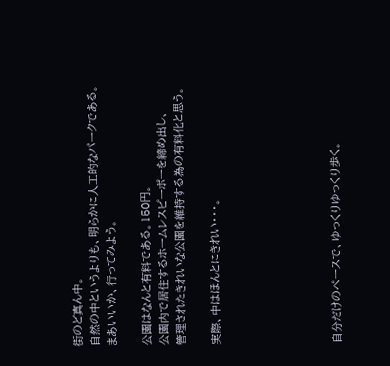街のど真ん中。
自然の中というよりも、明らかに人工的なパークである。
まあいいか、行ってみよう。

公園はなんと有料である。150円。
公園内で居住するホームレスピーポーを締め出し、
管理されたきれいな公園を維持する為の有料化と思う。

実際、中はほんとにきれい・・・。






自分だけのペースで、ゆっくりゆっくり歩く。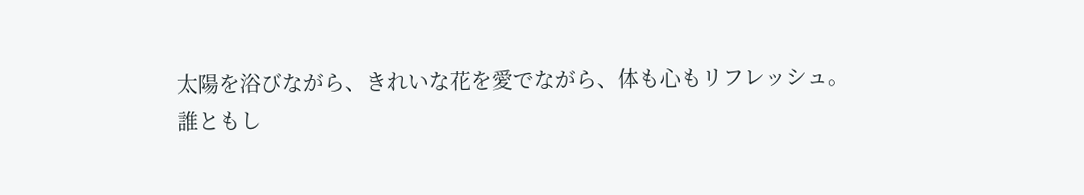太陽を浴びながら、きれいな花を愛でながら、体も心もリフレッシュ。
誰ともし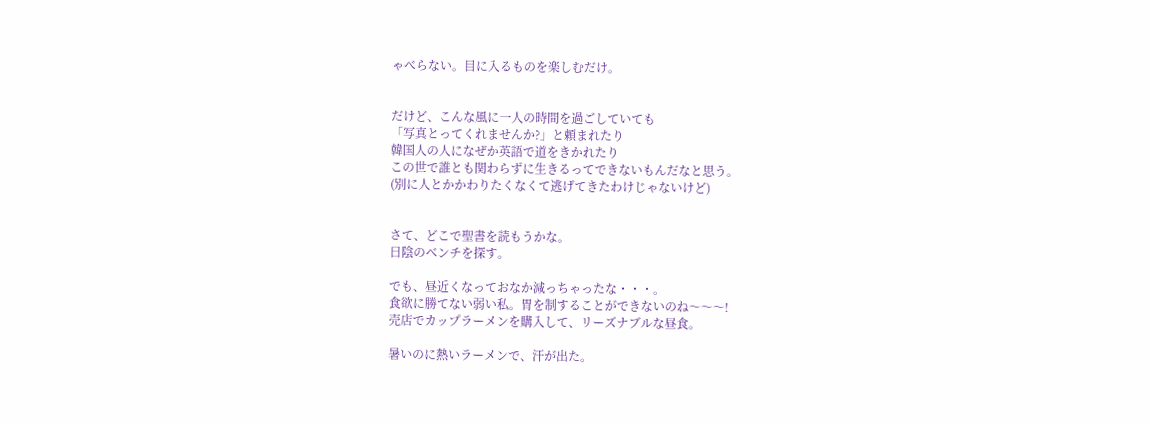ゃべらない。目に入るものを楽しむだけ。


だけど、こんな風に一人の時間を過ごしていても
「写真とってくれませんか?」と頼まれたり
韓国人の人になぜか英語で道をきかれたり
この世で誰とも関わらずに生きるってできないもんだなと思う。
(別に人とかかわりたくなくて逃げてきたわけじゃないけど)


さて、どこで聖書を読もうかな。
日陰のベンチを探す。

でも、昼近くなっておなか減っちゃったな・・・。
食欲に勝てない弱い私。胃を制することができないのね〜〜〜!
売店でカップラーメンを購入して、リーズナブルな昼食。

暑いのに熱いラーメンで、汗が出た。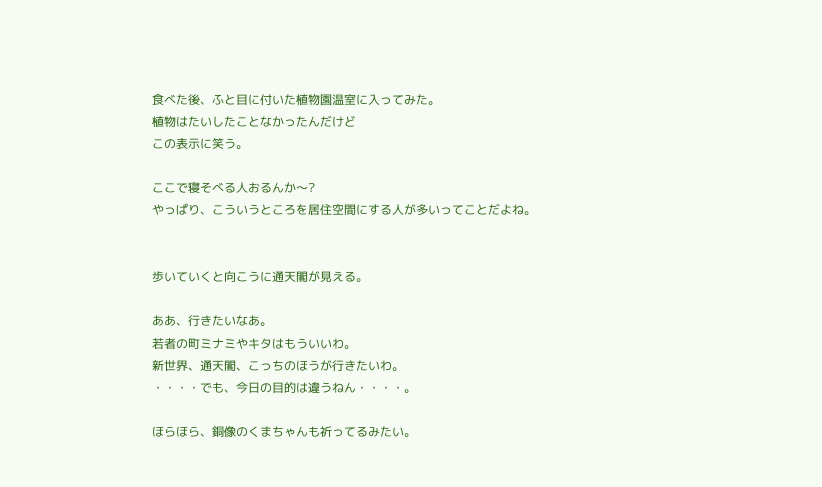食べた後、ふと目に付いた植物園温室に入ってみた。
植物はたいしたことなかったんだけど
この表示に笑う。

ここで寝そべる人おるんか〜?
やっぱり、こういうところを居住空間にする人が多いってことだよね。


歩いていくと向こうに通天閣が見える。

ああ、行きたいなあ。
若者の町ミナミやキタはもういいわ。
新世界、通天閣、こっちのほうが行きたいわ。
・・・・でも、今日の目的は違うねん・・・・。

ほらほら、銅像のくまちゃんも祈ってるみたい。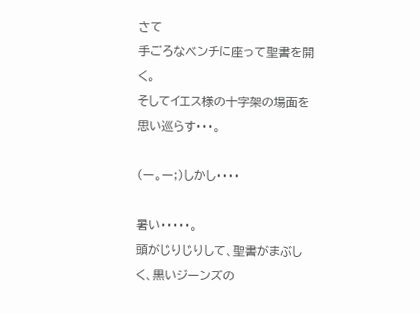さて
手ごろなベンチに座って聖書を開く。
そしてイエス様の十字架の場面を思い巡らす・・・。

(ー。ー;)しかし・・・・

暑い・・・・・。
頭がじりじりして、聖書がまぶしく、黒いジーンズの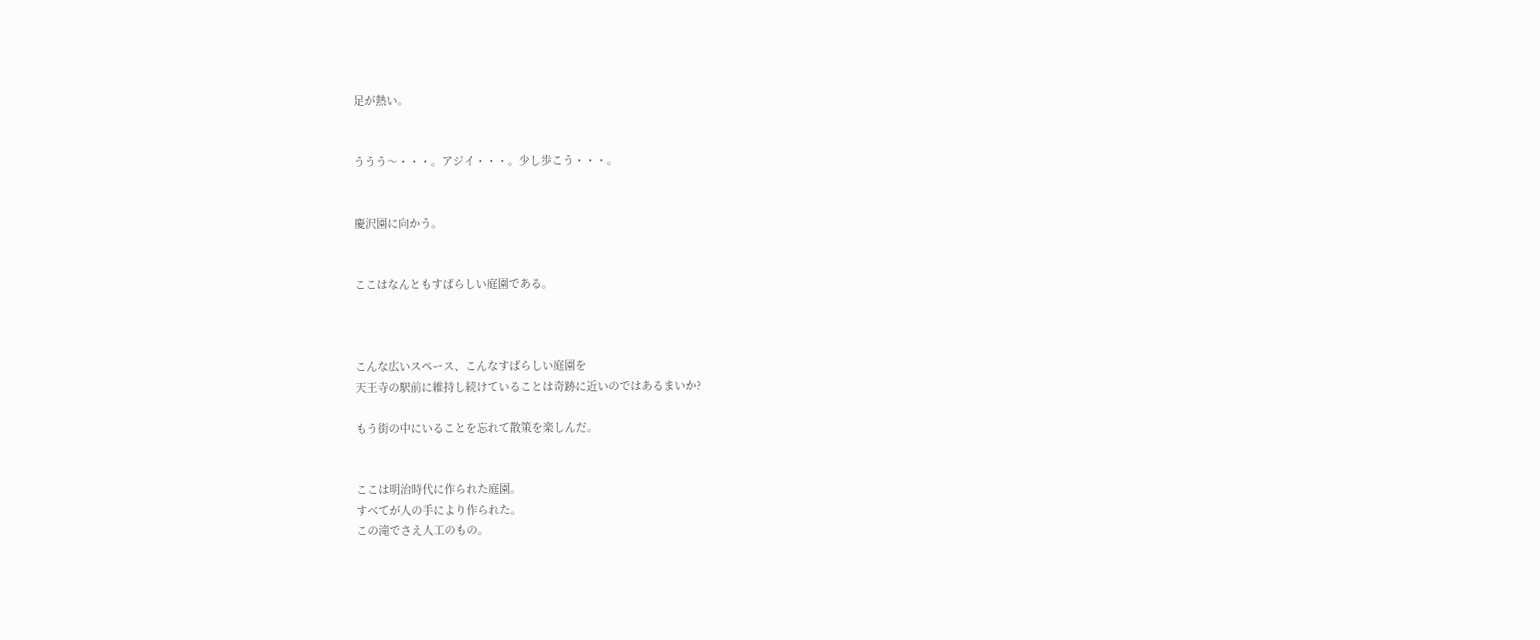足が熱い。


ううう〜・・・。アジイ・・・。少し歩こう・・・。


慶沢園に向かう。


ここはなんともすばらしい庭園である。



こんな広いスペース、こんなすばらしい庭園を
天王寺の駅前に維持し続けていることは奇跡に近いのではあるまいか?

もう街の中にいることを忘れて散策を楽しんだ。


ここは明治時代に作られた庭園。
すべてが人の手により作られた。
この滝でさえ人工のもの。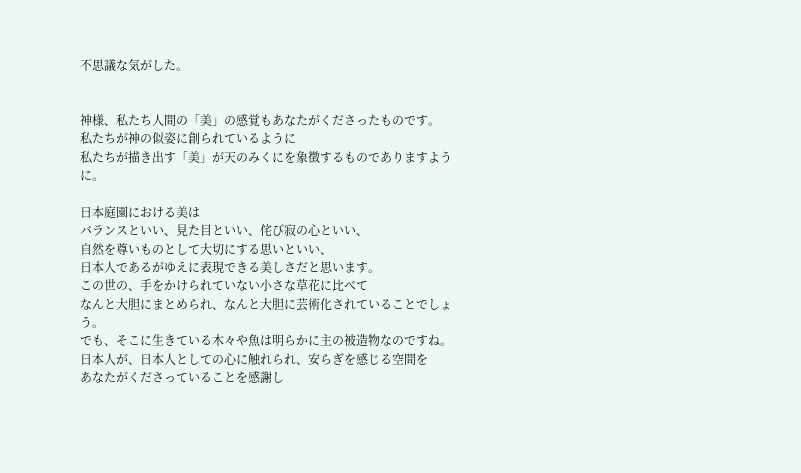不思議な気がした。


神様、私たち人間の「美」の感覚もあなたがくださったものです。
私たちが神の似姿に創られているように
私たちが描き出す「美」が天のみくにを象徴するものでありますように。

日本庭園における美は
バランスといい、見た目といい、侘び寂の心といい、
自然を尊いものとして大切にする思いといい、
日本人であるがゆえに表現できる美しさだと思います。
この世の、手をかけられていない小さな草花に比べて
なんと大胆にまとめられ、なんと大胆に芸術化されていることでしょう。
でも、そこに生きている木々や魚は明らかに主の被造物なのですね。
日本人が、日本人としての心に触れられ、安らぎを感じる空間を
あなたがくださっていることを感謝し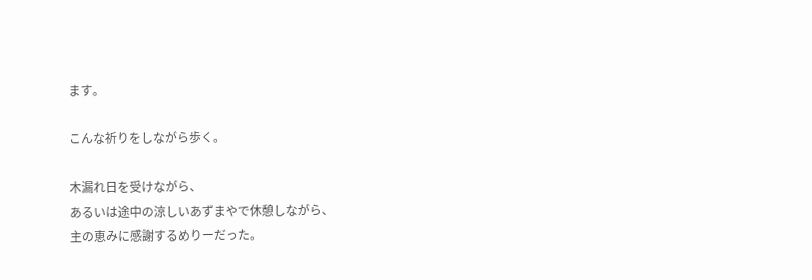ます。

こんな祈りをしながら歩く。

木漏れ日を受けながら、
あるいは途中の涼しいあずまやで休憩しながら、
主の恵みに感謝するめりーだった。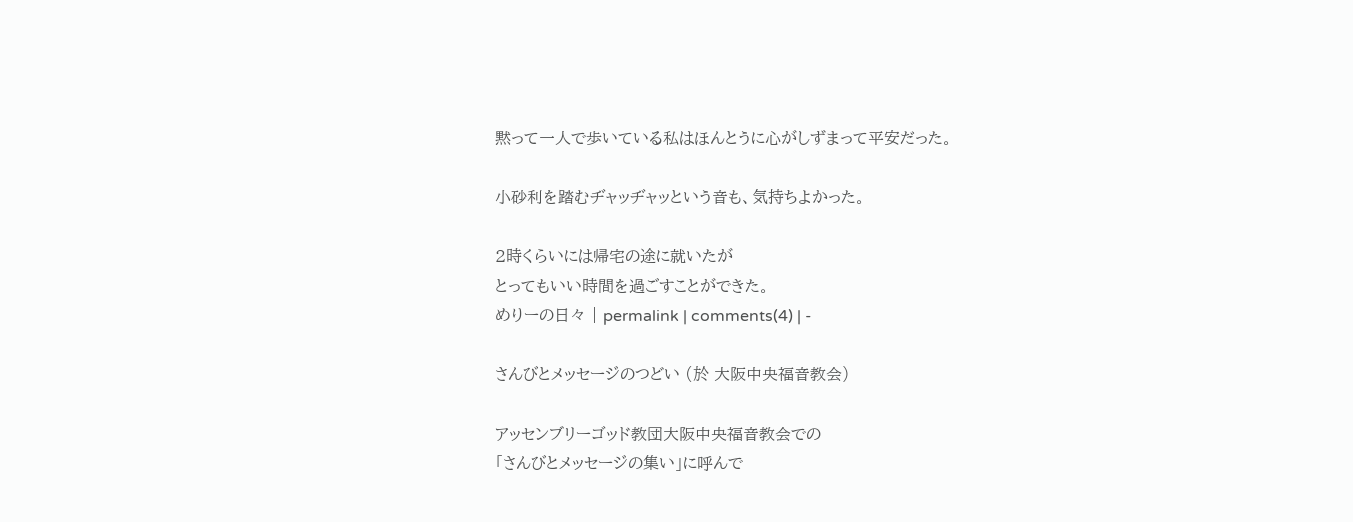黙って一人で歩いている私はほんとうに心がしずまって平安だった。

小砂利を踏むヂャッヂャッという音も、気持ちよかった。

2時くらいには帰宅の途に就いたが
とってもいい時間を過ごすことができた。
めりーの日々 | permalink | comments(4) | -

さんびとメッセージのつどい (於 大阪中央福音教会)

アッセンブリーゴッド教団大阪中央福音教会での
「さんびとメッセージの集い」に呼んで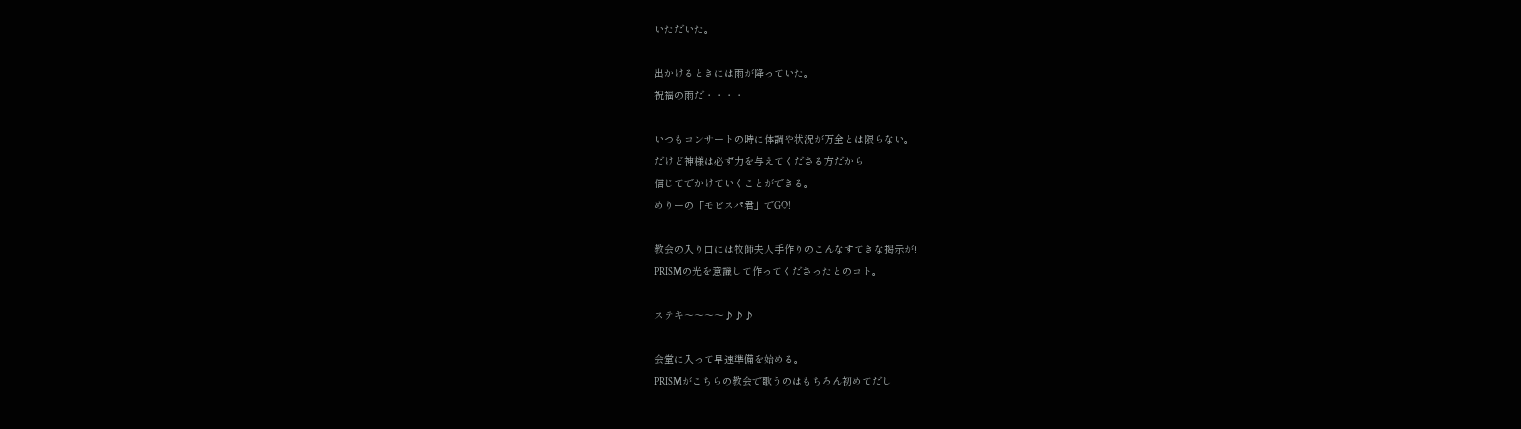いただいた。

出かけるときには雨が降っていた。
祝福の雨だ・・・・

いつもコンサートの時に体調や状況が万全とは限らない。
だけど神様は必ず力を与えてくださる方だから
信じてでかけていくことができる。
めりーの「モビスパ君」でGO!

教会の入り口には牧師夫人手作りのこんなすてきな掲示が!
PRISMの光を意識して作ってくださったとのコト。

ステキ〜〜〜〜♪♪♪

会堂に入って早速準備を始める。
PRISMがこちらの教会で歌うのはもちろん初めてだし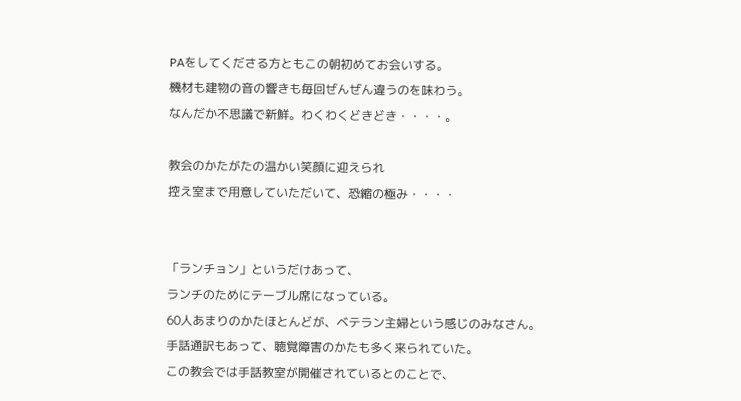PAをしてくださる方ともこの朝初めてお会いする。
機材も建物の音の響きも毎回ぜんぜん違うのを味わう。
なんだか不思議で新鮮。わくわくどきどき・・・・。

教会のかたがたの温かい笑顔に迎えられ
控え室まで用意していただいて、恐縮の極み・・・・


「ランチョン」というだけあって、
ランチのためにテーブル席になっている。
60人あまりのかたほとんどが、ベテラン主婦という感じのみなさん。
手話通訳もあって、聴覚障害のかたも多く来られていた。
この教会では手話教室が開催されているとのことで、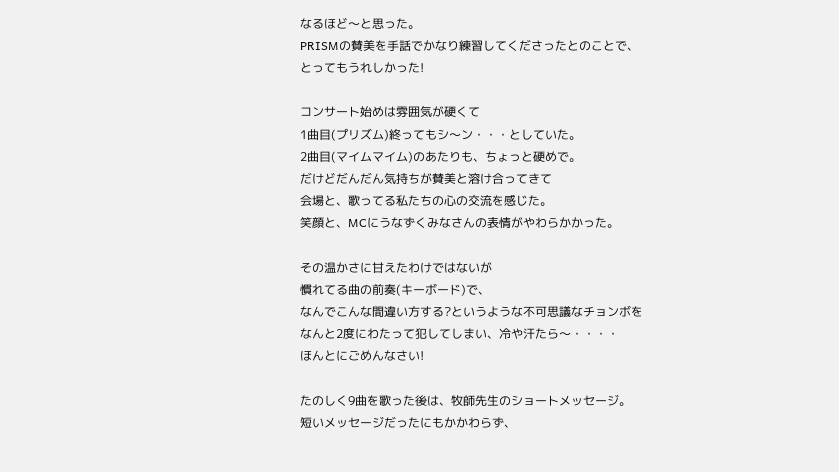なるほど〜と思った。
PRISMの賛美を手話でかなり練習してくださったとのことで、
とってもうれしかった!

コンサート始めは雰囲気が硬くて
1曲目(プリズム)終ってもシ〜ン・・・としていた。
2曲目(マイムマイム)のあたりも、ちょっと硬めで。
だけどだんだん気持ちが賛美と溶け合ってきて
会場と、歌ってる私たちの心の交流を感じた。
笑顔と、MCにうなずくみなさんの表情がやわらかかった。

その温かさに甘えたわけではないが
慣れてる曲の前奏(キーボード)で、
なんでこんな間違い方する?というような不可思議なチョンボを
なんと2度にわたって犯してしまい、冷や汗たら〜・・・・
ほんとにごめんなさい!

たのしく9曲を歌った後は、牧師先生のショートメッセージ。
短いメッセージだったにもかかわらず、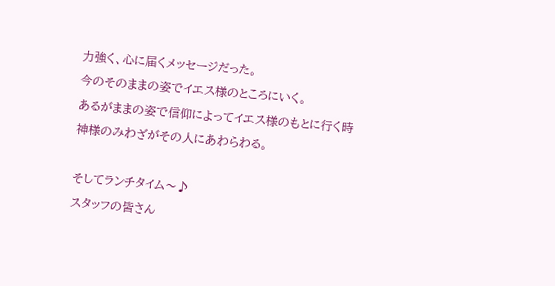力強く、心に届くメッセージだった。
今のそのままの姿でイエス様のところにいく。
あるがままの姿で信仰によってイエス様のもとに行く時
神様のみわざがその人にあわらわる。

そしてランチタイム〜♪
スタッフの皆さん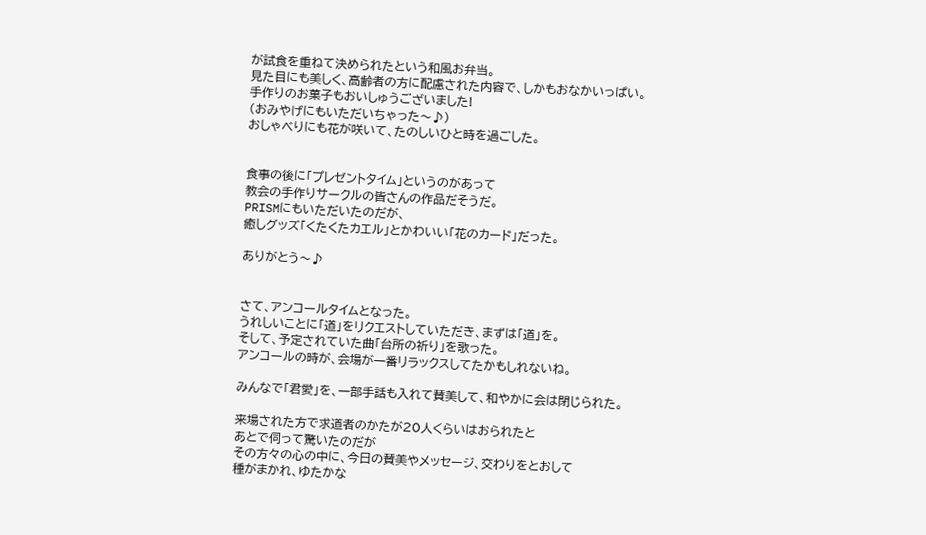が試食を重ねて決められたという和風お弁当。
見た目にも美しく、高齢者の方に配慮された内容で、しかもおなかいっぱい。
手作りのお菓子もおいしゅうございました!
(おみやげにもいただいちゃった〜♪)
おしゃべりにも花が咲いて、たのしいひと時を過ごした。


食事の後に「プレゼントタイム」というのがあって
教会の手作りサークルの皆さんの作品だそうだ。
PRISMにもいただいたのだが、
癒しグッズ「くたくたカエル」とかわいい「花のカード」だった。

ありがとう〜♪


さて、アンコールタイムとなった。
うれしいことに「道」をリクエストしていただき、まずは「道」を。
そして、予定されていた曲「台所の祈り」を歌った。
アンコールの時が、会場が一番リラックスしてたかもしれないね。

みんなで「君愛」を、一部手話も入れて賛美して、和やかに会は閉じられた。

来場された方で求道者のかたが20人くらいはおられたと
あとで伺って驚いたのだが
その方々の心の中に、今日の賛美やメッセージ、交わりをとおして
種がまかれ、ゆたかな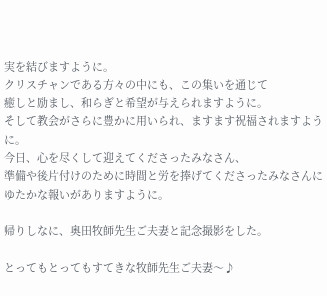実を結びますように。
クリスチャンである方々の中にも、この集いを通じて
癒しと励まし、和らぎと希望が与えられますように。
そして教会がさらに豊かに用いられ、ますます祝福されますように。
今日、心を尽くして迎えてくださったみなさん、
準備や後片付けのために時間と労を捧げてくださったみなさんに
ゆたかな報いがありますように。

帰りしなに、奥田牧師先生ご夫妻と記念撮影をした。

とってもとってもすてきな牧師先生ご夫妻〜♪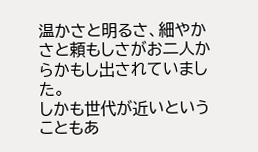温かさと明るさ、細やかさと頼もしさがお二人からかもし出されていました。
しかも世代が近いということもあ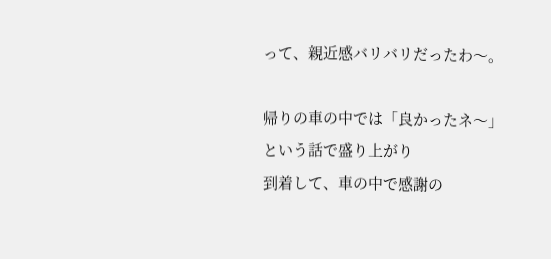って、親近感バリバリだったわ〜。

帰りの車の中では「良かったネ〜」という話で盛り上がり
到着して、車の中で感謝の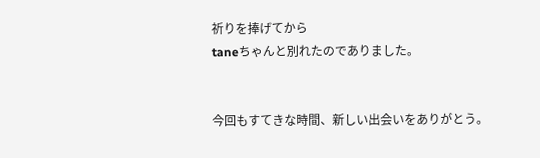祈りを捧げてから
taneちゃんと別れたのでありました。


今回もすてきな時間、新しい出会いをありがとう。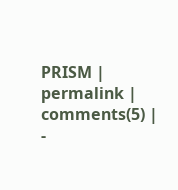PRISM | permalink | comments(5) | -